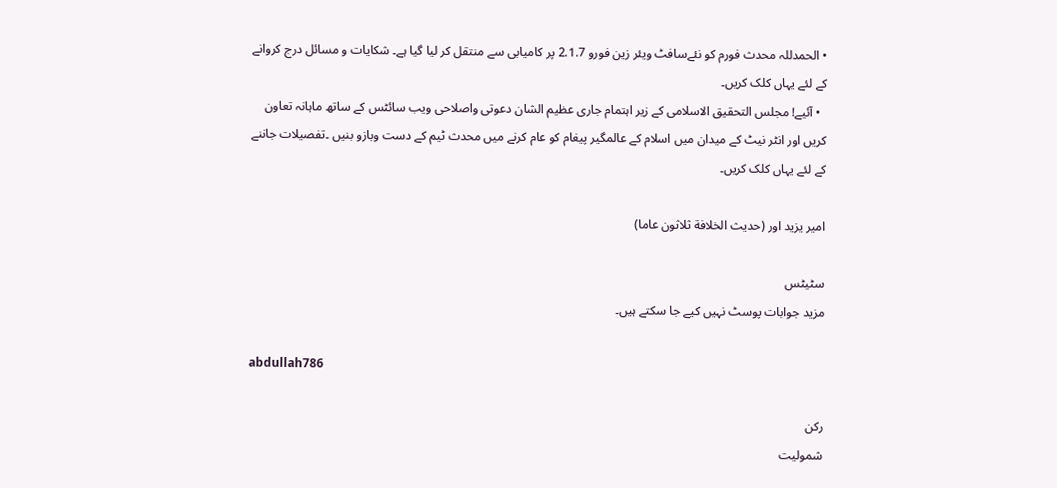• الحمدللہ محدث فورم کو نئےسافٹ ویئر زین فورو 2.1.7 پر کامیابی سے منتقل کر لیا گیا ہے۔ شکایات و مسائل درج کروانے کے لئے یہاں کلک کریں۔
  • آئیے! مجلس التحقیق الاسلامی کے زیر اہتمام جاری عظیم الشان دعوتی واصلاحی ویب سائٹس کے ساتھ ماہانہ تعاون کریں اور انٹر نیٹ کے میدان میں اسلام کے عالمگیر پیغام کو عام کرنے میں محدث ٹیم کے دست وبازو بنیں ۔تفصیلات جاننے کے لئے یہاں کلک کریں۔

امیر یزید اور (حديث الخلافة ثلاثون عاما)

سٹیٹس
مزید جوابات پوسٹ نہیں کیے جا سکتے ہیں۔

abdullah786

رکن
شمولیت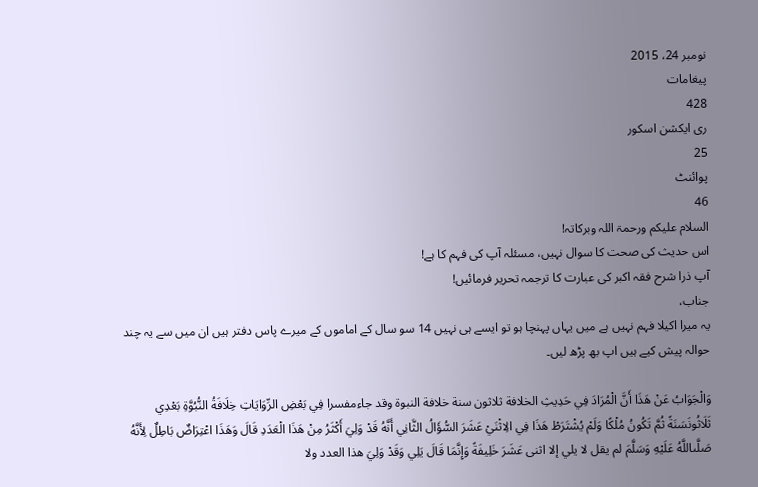نومبر 24، 2015
پیغامات
428
ری ایکشن اسکور
25
پوائنٹ
46
السلام علیکم ورحمۃ اللہ وبرکاتہ!
اس حدیث کی صحت کا سوال نہیں، مسئلہ آپ کی فہم کا ہے!
آپ ذرا شرح فقہ اکبر کی عبارت کا ترجمہ تحریر فرمائیں!
جناب،
یہ میرا اکیلا فہم نہیں ہے میں یہاں پہنچا ہو تو ایسے ہی نہیں 14 سو سال کے اماموں کے میرے پاس دفتر ہیں ان میں سے یہ چند حوالہ پیش کیے ہیں اپ بھ پڑھ لیں۔

وَالْجَوَابُ عَنْ هَذَا أَنَّ الْمُرَادَ فِي حَدِيثِ الخلافة ثلاثون سنة خلافة النبوة وقد جاءمفسرا فِي بَعْضِ الرِّوَايَاتِ خِلَافَةُ النُّبُوَّةِ بَعْدِي ثَلَاثُونَسَنَةً ثُمَّ تَكُونُ مُلْكًا وَلَمْ يُشْتَرَطْ هَذَا فِي الِاثْنَيْ عَشَرَ السُّؤَالُ الثَّانِي أَنَّهُ قَدْ وَلِيَ أَكْثَرُ مِنْ هَذَا الْعَدَدِ قَالَ وَهَذَا اعْتِرَاضٌ بَاطِلٌ لِأَنَّهُ صَلَّىاللَّهُ عَلَيْهِ وَسَلَّمَ لم يقل لا يلي إلا اثنى عَشَرَ خَلِيفَةً وَإِنَّمَا قَالَ يَلِي وَقَدْ وَلِيَ هذا العدد ولا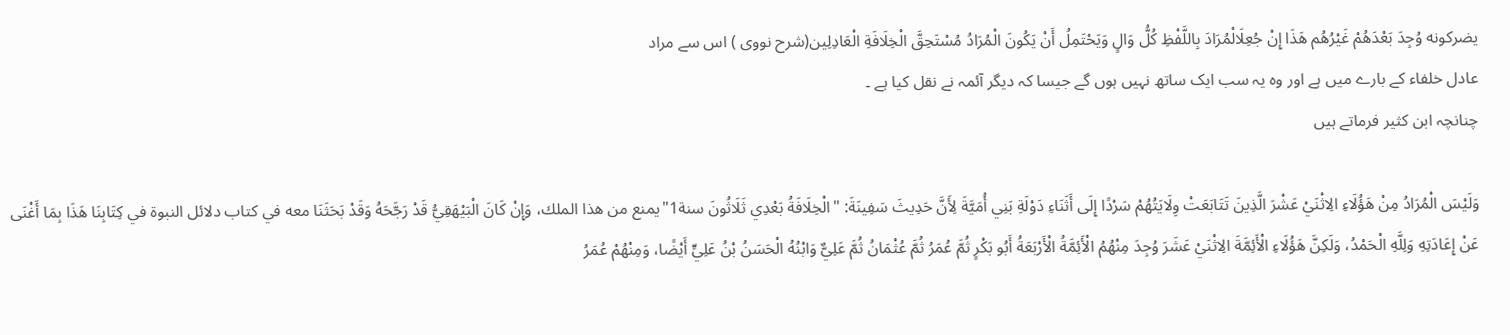يضركونه وُجِدَ بَعْدَهُمْ غَيْرُهُم هَذَا إِنْ جُعِلَالْمُرَادَ بِاللَّفْظِ كُلُّ وَالٍ وَيَحْتَمِلُ أَنْ يَكُونَ الْمُرَادُ مُسْتَحِقَّ الْخِلَافَةِ الْعَادِلِين(شرح نووی ) اس سے مراد
عادل خلفاء کے بارے میں ہے اور وہ یہ سب ایک ساتھ نہیں ہوں گے جیسا کہ دیگر آئمہ نے نقل کیا ہے ۔
چنانچہ ابن کثیر فرماتے ہیں

وَلَيْسَ الْمُرَادُ مِنْ هَؤُلَاءِ الِاثْنَيْ عَشْرَ الَّذِينَ تَتَابَعَتْ وِلَايَتُهُمْ سَرْدًا إِلَى أَثَنَاءِ دَوْلَةِ بَنِي أُمَيَّةَ لِأَنَّ حَدِيثَ سَفِينَةَ: "الْخِلَافَةُ بَعْدِي ثَلَاثُونَ سنة1"يمنع من هذا الملك، وَإِنْ كَانَ الْبَيْهَقِيُّ قَدْ رَجَّحَهُ وَقَدْ بَحَثَنَا معه في كتاب دلائل النبوة في كِتَابِنَا هَذَا بِمَا أَغْنَى عَنْ إِعَادَتِهِ وَلِلَّهِ الْحَمْدُ، وَلَكِنَّ هَؤُلَاءِ الْأَئِمَّةَ الِاثْنَيْ عَشَرَ وُجِدَ مِنْهُمُ الْأَئِمَّةُ الْأَرْبَعَةُ أَبُو بَكْرٍ ثُمَّ عُمَرُ ثُمَّ عُثْمَانُ ثُمَّ عَلِيٌّ وَابْنُهُ الْحَسَنُ بْنُ عَلِيٍّ أَيْضًا، وَمِنْهُمْ عُمَرُ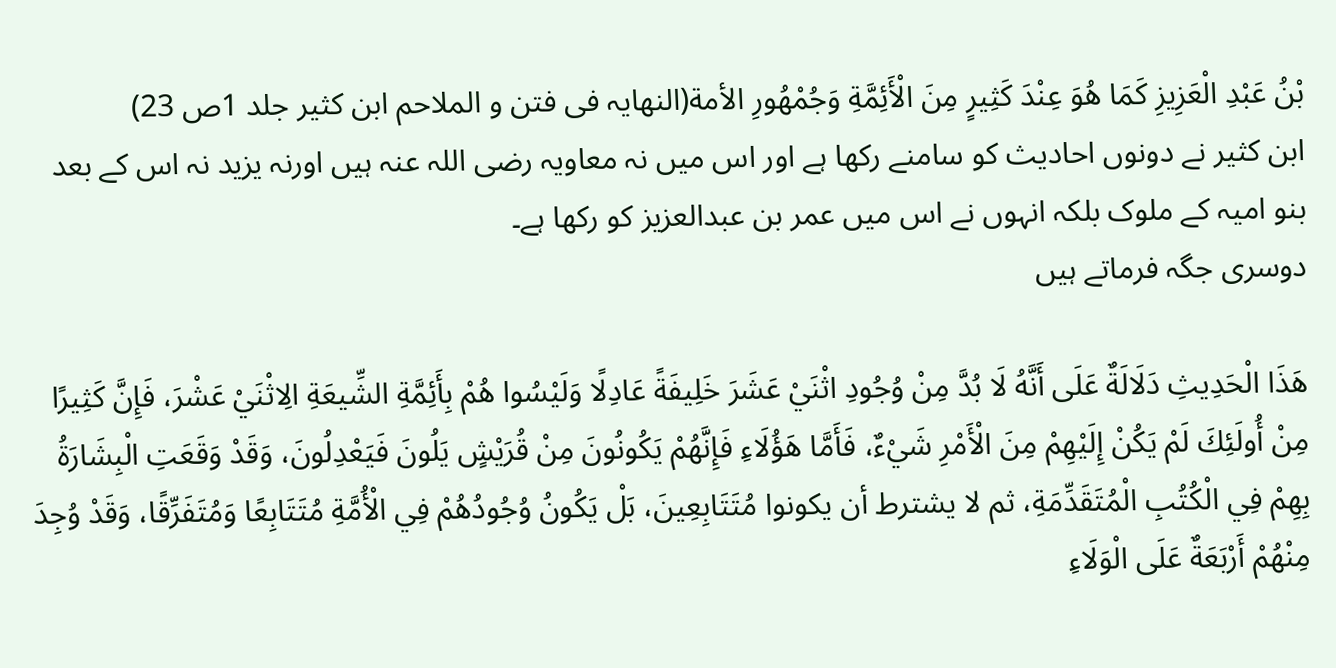بْنُ عَبْدِ الْعَزِيزِ كَمَا هُوَ عِنْدَ كَثِيرٍ مِنَ الْأَئِمَّةِ وَجُمْهُورِ الأمة(النھایہ فی فتن و الملاحم ابن کثیر جلد 1ص 23)
ابن کثیر نے دونوں احادیث کو سامنے رکھا ہے اور اس میں نہ معاویہ رضی اللہ عنہ ہیں اورنہ یزید نہ اس کے بعد بنو امیہ کے ملوک بلکہ انہوں نے اس میں عمر بن عبدالعزیز کو رکھا ہے۔
دوسری جگہ فرماتے ہیں

هَذَا الْحَدِيثِ دَلَالَةٌ عَلَى أَنَّهُ لَا بُدَّ مِنْ وُجُودِ اثْنَيْ عَشَرَ خَلِيفَةً عَادِلًا وَلَيْسُوا هُمْ بِأَئِمَّةِ الشِّيعَةِ الِاثْنَيْ عَشْرَ، فَإِنَّ كَثِيرًا مِنْ أُولَئِكَ لَمْ يَكُنْ إِلَيْهِمْ مِنَ الْأَمْرِ شَيْءٌ، فَأَمَّا هَؤُلَاءِ فَإِنَّهُمْ يَكُونُونَ مِنْ قُرَيْشٍ يَلُونَ فَيَعْدِلُونَ، وَقَدْ وَقَعَتِ الْبِشَارَةُ بِهِمْ فِي الْكُتُبِ الْمُتَقَدِّمَةِ، ثم لا يشترط أن يكونوا مُتَتَابِعِينَ، بَلْ يَكُونُ وُجُودُهُمْ فِي الْأُمَّةِ مُتَتَابِعًا وَمُتَفَرِّقًا، وَقَدْ وُجِدَ مِنْهُمْ أَرْبَعَةٌ عَلَى الْوَلَاءِ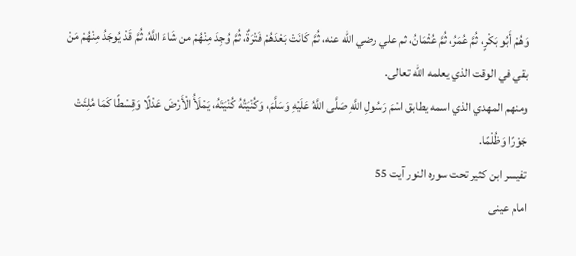وَهُمْ أَبُو بَكْرٍ، ثُمَّ عُمَرُ، ثُمَّ عُثْمَانُ، ثم علي رضي الله عنه، ثُمَّ كَانَتْ بَعْدَهُمْ فَتْرَةٌ، ثُمَّ وُجِدَ مِنْهُمْ من شَاءَ اللَّهُ، ثُمَّ قَدْ يُوجَدُ مِنْهُمْ مَنْ بقي في الوقت الذي يعلمه الله تعالى.
ومنهم المهدي الذي اسمه يطابق اسْمَ رَسُولِ اللَّهِ صَلَّى اللَّهُ عَلَيْهِ وَسَلَّمَ، وَكُنْيَتُهُ كُنْيَتَهُ، يَمْلَأُ الْأَرْضَ عَدْلًا وَقِسْطًا كَمَا مُلِئَتْ جَوْرًا وَظُلْمًا.
تفیسر ابن کثیر تحت سورہ النور آیت 55
امام عینی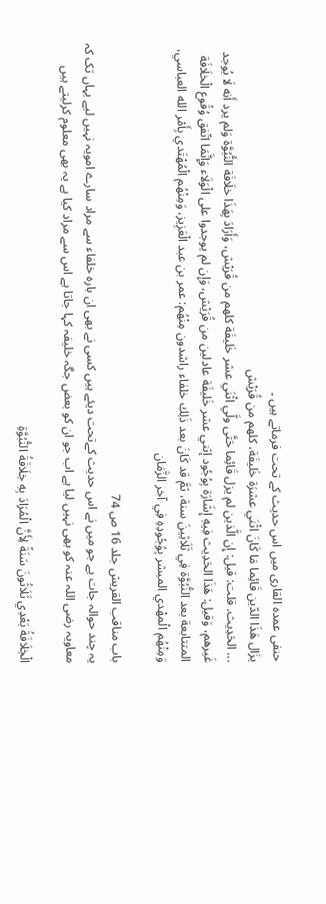حنفی عمدہ القاری میں اس حدیث کے تحت فرماتے ہیں ۔
يزَال هَذَا الدّين قَائِما مَا كَانَ اثْنَي عشرَة خَليفَة، كلهم من قُرَيْش
... الحَدِيث. قلت: قيل: إِن الَّذين لم يزل قَائِما حَتَّى ولَّي اثْنَي عشر خَليفَة كلهم من قُرَيْش، وَأَرَادَ بِهَذَا خلَافَة النُّبُوَّة وَلم يرد أَنه لَا يُوجد غَيرهم، وَقيل: هَذَا الحَدِيث فِيهِ إِشَارَة بِوُجُود إثني عشر خَليفَة عادلين من قُرَيْش، وَإِن لم يوجدوا على الْوَلَاء وَإِنَّمَا اتّفق وُقُوع الْخلَافَة المتتابعة بعد النُّبُوَّة فِي ثَلَاثِينَ سنة، ثمَّ قد كَانَ بعد ذَلِك خلفاء راشدون مِنْهُم: عمر بن عبد الْعَزِيز، وَمِنْهُم الْمُهْتَدي بِأَمْر الله العباسي، وَمِنْهُم الْمهْدي المبشر بِوُجُودِهِ فِي آخر الزَّمَان

باب مناقب القریش جلد 16 ص 74
یہ چند حوالہ جات ہے جو میں نے اس حدیث کےتحت دیئے ہیں کسی نے بھی ان بارہ خلفاء سے مراد سارے امویہ نہیں لیے یہاں تک کہ معاویہ رضی اللہ عنہ کو بھی نہیں لیا ہے اب جو ان کو بعض جگہ خلیفہ کہا جاتا ہے اس سے مراد کیا ہے یہ بھی معلوم کرلیتے ہیں

الْخِلَافَةُ بَعْدِي ثَلَاثُونَ سَنَةً لِأَنَّ الْمُرَادَ بِهِ خِلَافَةُ النُّبُوَّةِ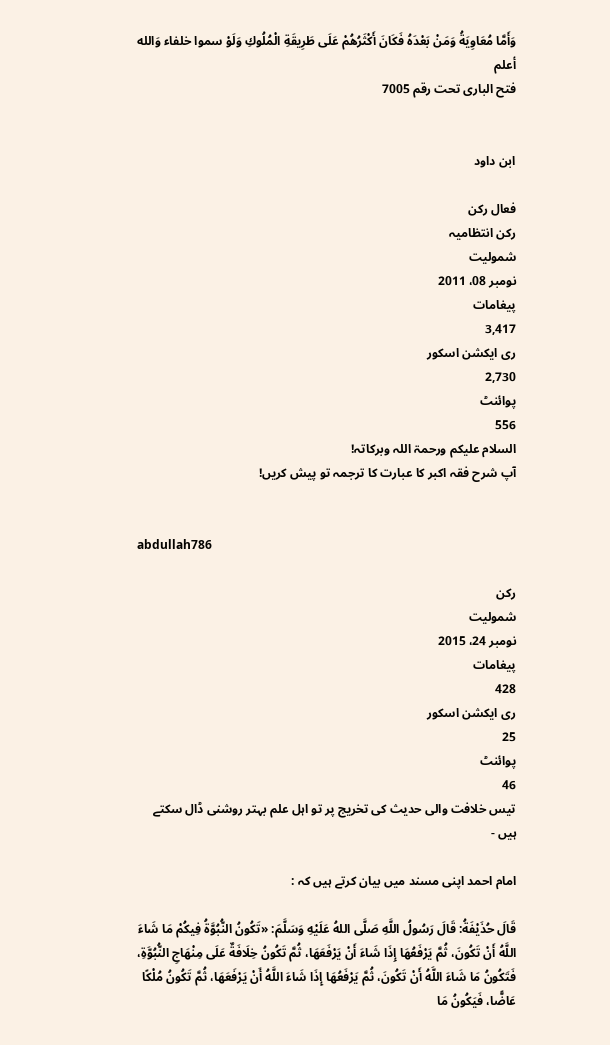وَأَمَّا مُعَاوِيَةُ وَمَنْ بَعْدَهُ فَكَانَ أَكْثَرُهُمْ عَلَى طَرِيقَةِ الْمُلُوكِ وَلَوْ سموا خلفاء وَالله أعلم
فتح الباری تحت رقم 7005


ابن داود

فعال رکن
رکن انتظامیہ
شمولیت
نومبر 08، 2011
پیغامات
3,417
ری ایکشن اسکور
2,730
پوائنٹ
556
السلام علیکم ورحمۃ اللہ وبرکاتہ!
آپ شرح فقہ اکبر کا عبارت کا ترجمہ تو پیش کریں!


abdullah786

رکن
شمولیت
نومبر 24، 2015
پیغامات
428
ری ایکشن اسکور
25
پوائنٹ
46
تیس خلافت والی حدیث کی تخریج پر تو اہل علم بہتر روشنی ڈال سکتے ہیں -

امام احمد اپنی مسند میں بیان کرتے ہیں کہ :

قَالَ حُذَيْفَةُ: قَالَ رَسُولُ اللَّهِ صَلَّى اللهُ عَلَيْهِ وَسَلَّمَ: «تَكُونُ النُّبُوَّةُ فِيكُمْ مَا شَاءَ اللَّهُ أَنْ تَكُونَ، ثُمَّ يَرْفَعُهَا إِذَا شَاءَ أَنْ يَرْفَعَهَا، ثُمَّ تَكُونُ خِلَافَةٌ عَلَى مِنْهَاجِ النُّبُوَّةِ، فَتَكُونُ مَا شَاءَ اللَّهُ أَنْ تَكُونَ، ثُمَّ يَرْفَعُهَا إِذَا شَاءَ اللَّهُ أَنْ يَرْفَعَهَا، ثُمَّ تَكُونُ مُلْكًا عَاضًّا، فَيَكُونُ مَا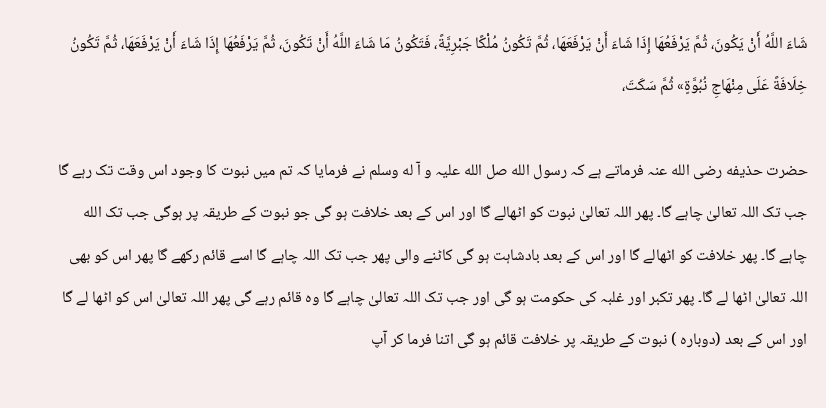شَاءَ اللَّهُ أَنْ يَكُونَ، ثُمَّ يَرْفَعُهَا إِذَا شَاءَ أَنْ يَرْفَعَهَا، ثُمَّ تَكُونُ مُلْكًا جَبْرِيَّةً، فَتَكُونُ مَا شَاءَ اللَّهُ أَنْ تَكُونَ، ثُمَّ يَرْفَعُهَا إِذَا شَاءَ أَنْ يَرْفَعَهَا، ثُمَّ تَكُونُ خِلَافَةً عَلَى مِنْهَاجِ نُبُوَّةٍ» ثُمَّ سَكَتَ،

حضرت حذیفه رضی الله عنہ فرماتے ہے کہ رسول الله صل الله علیہ و آ له وسلم نے فرمایا کہ تم میں نبوت کا وجود اس وقت تک رہے گا جب تک اللہ تعالیٰ چاہے گا۔ پھر اللہ تعالیٰ نبوت کو اٹھالے گا اور اس کے بعد خلافت ہو گی جو نبوت کے طریقہ پر ہوگی جب تک الله چاہے گا۔ پھر خلافت کو اٹھالے گا اور اس کے بعد بادشاہت ہو گی کاٹنے والی پھر جب تک اللہ چاہے گا اسے قائم رکھے گا پھر اس کو بھی اللہ تعالیٰ اٹھا لے گا۔ پھر تکبر اور غلبہ کی حکومت ہو گی اور جب تک اللہ تعالیٰ چاہے گا وہ قائم رہے گی پھر اللہ تعالیٰ اس کو اٹھا لے گا اور اس کے بعد (دوبارہ ) نبوت کے طریقہ پر خلافت قائم ہو گی اتنا فرما کر آپ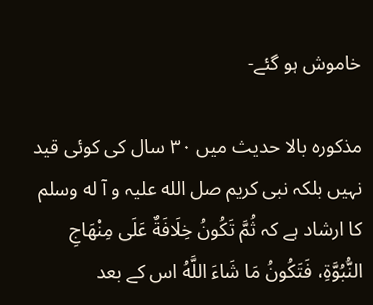خاموش ہو گئے-

مذکورہ بالا حدیث میں ٣٠ سال کی کوئی قید نہیں بلکہ نبی کریم صل الله علیہ و آ له وسلم کا ارشاد ہے کہ ثُمَّ تَكُونُ خِلَافَةٌ عَلَى مِنْهَاجِ النُّبُوَّةِ، فَتَكُونُ مَا شَاءَ اللَّهُ اس کے بعد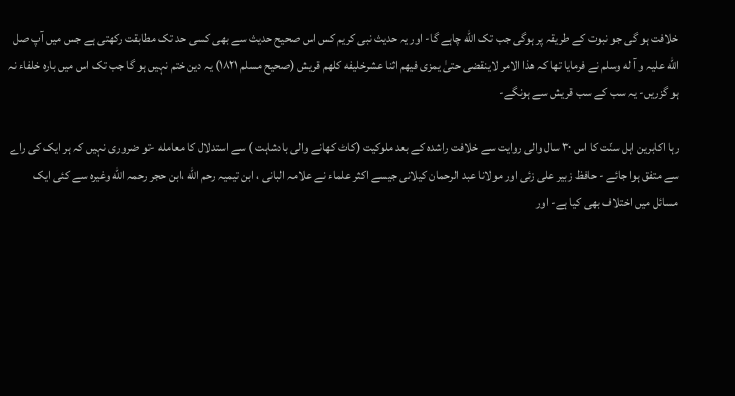خلافت ہو گی جو نبوت کے طریقہ پر ہوگی جب تک الله چاہے گا- اور یہ حدیث نبی کریم کس اس صحیح حدیث سے بھی کسی حد تک مطابقت رکھتی ہے جس میں آپ صل الله علیہ و آ له وسلم نے فرمایا تھا کہ هذا الامر لاینقضی حتیٰ یمزی فیھم اثنا عشرخلیفه کلھم قریش (صحیح مسلم ١٨٢١) یہ دین ختم نہیں ہو گا جب تک اس میں بارہ خلفاء نہ ہو گزریں- یہ سب کے سب قریش سے ہونگے-

رہا اکابرین اہل سنّت کا اس ٣٠ سال والی روایت سے خلافت راشدہ کے بعد ملوکیت (کاٹ کھانے والی بادشاہت ) سے استدلال کا معامله -تو ضروری نہیں کہ ہر ایک کی راے سے متفق ہوا جائے - حافظ زبیر علی زئی اور مولانا عبد الرحمان کیلانی جیسے اکثر علماء نے علامہ البانی ، ابن تیمیہ رحم الله ،ابن حجر رحمہ الله وغیرہ سے کئی ایک مسائل میں اختلاف بھی کیا ہے- اور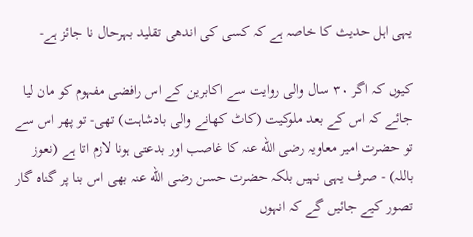یہی اہل حدیث کا خاصہ ہے کہ کسی کی اندھی تقلید بہرحال نا جائز ہے-

کیوں کہ اگر ٣٠ سال والی روایت سے اکابرین کے اس رافضی مفہوم کو مان لیا جائے کہ اس کے بعد ملوکیت (کاٹ کھانے والی بادشاہت) تھی- تو پھر اس سے تو حضرت امیر معاویہ رضی الله عنہ کا غاصب اور بدعتی ہونا لازم اتا ہے (نعوز باللہ) - صرف یہی نہیں بلکہ حضرت حسن رضی الله عنہ بھی اس بنا پر گناہ گار تصور کیے جائیں گے کہ انہوں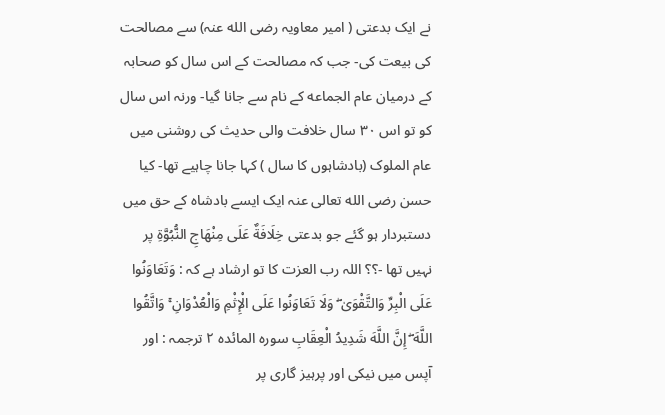نے ایک بدعتی ( امیر معاویہ رضی الله عنہ) سے مصالحت کی بیعت کی- جب کہ مصالحت کے اس سال کو صحابہ کے درمیان عام الجماعه کے نام سے جانا گیا- ورنہ اس سال کو تو اس ٣٠ سال خلافت والی حدیث کی روشنی میں عام الملوک (بادشاہوں کا سال ) کہا جانا چاہیے تھا- کیا حسن رضی الله تعالی عنہ ایک ایسے بادشاہ کے حق میں دستبردار ہو گئے جو بدعتی خِلَافَةٌ عَلَى مِنْهَاجِ النُّبُوَّةِ پر نہیں تھا -؟؟ اللہ رب العزت کا تو ارشاد ہے کہ : وَتَعَاوَنُوا عَلَى الْبِرِّ وَالتَّقْوَىٰ ۖ وَلَا تَعَاوَنُوا عَلَى الْإِثْمِ وَالْعُدْوَانِ ۚ وَاتَّقُوا اللَّهَ ۖ إِنَّ اللَّهَ شَدِيدُ الْعِقَابِ سوره المائدہ ٢ ترجمہ : اور آپس میں نیکی اور پرہیز گاری پر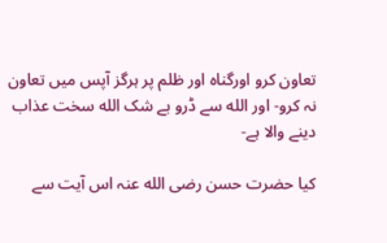تعاون کرو اورگناہ اور ظلم پر ہرگز آپس میں تعاون نہ کرو- اور الله سے ڈرو بے شک الله سخت عذاب دینے والا ہے-

کیا حضرت حسن رضی الله عنہ اس آیت سے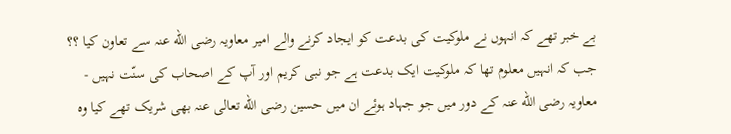بے خبر تھے کہ انہوں نے ملوکیت کی بدعت کو ایجاد کرنے والے امیر معاویہ رضی الله عنہ سے تعاون کیا ؟؟ جب کہ انہیں معلوم تھا کہ ملوکیت ایک بدعت ہے جو نبی کریم اور آپ کے اصحاب کی سنّت نہیں - معاویہ رضی الله عنہ کے دور میں جو جہاد ہوئے ان میں حسین رضی الله تعالی عنہ بھی شریک تھے کیا وہ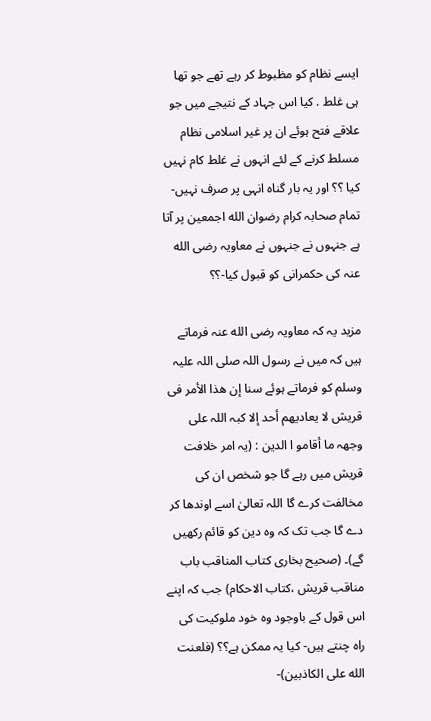ایسے نظام کو مظبوط کر رہے تھے جو تھا ہی غلط . کیا اس جہاد کے نتیجے میں جو علاقے فتح ہوئے ان پر غیر اسلامی نظام مسلط کرنے کے لئے انہوں نے غلط کام نہیں کیا ؟؟ اور یہ بار گناہ انہی پر صرف نہیں- تمام صحابہ کرام رضوان الله اجمعین پر آتا ہے جنہوں نے جنہوں نے معاویہ رضی الله عنہ کی حکمرانی کو قبول کیا-؟؟

مزید یہ کہ معاویہ رضی الله عنہ فرماتے ہیں کہ میں نے رسول اللہ صلی اللہ علیہ وسلم کو فرماتے ہوئے سنا إن ھذا الأمر فی قریش لا یعادیھم أحد إلا کبہ اللہ علی وجھہ ما أقامو ا الدین : (یہ امر خلافت قریش میں رہے گا جو شخص ان کی مخالفت کرے گا اللہ تعالیٰ اسے اوندھا کر دے گا جب تک کہ وہ دین کو قائم رکھیں گے)۔ (صحیح بخاری کتاب المناقب باب مناقب قریش ،کتاب الاحکام) جب کہ اپنے اس قول کے باوجود وہ خود ملوکیت کی راہ چنتے ہیں- کیا یہ ممکن ہے؟؟ (فلعنت الله علی الکاذبین)-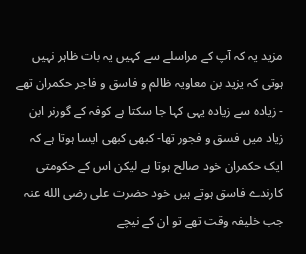مزید یہ کہ آپ کے مراسلے سے کہیں یہ بات ظاہر نہیں ہوتی کہ یزید بن معاویہ ظالم و فاسق و فاجر حکمران تھے - زیادہ سے زیادہ یہی کہا جا سکتا ہے کوفہ کے گورنر ابن زیاد میں فسق و فجور تھا- کبھی کبھی ایسا ہوتا ہے کہ ایک حکمران خود صالح ہوتا ہے لیکن اس کے حکومتی کارندے فاسق ہوتے ہیں خود حضرت علی رضی الله عنہ جب خلیفہ وقت تھے تو ان کے نیچے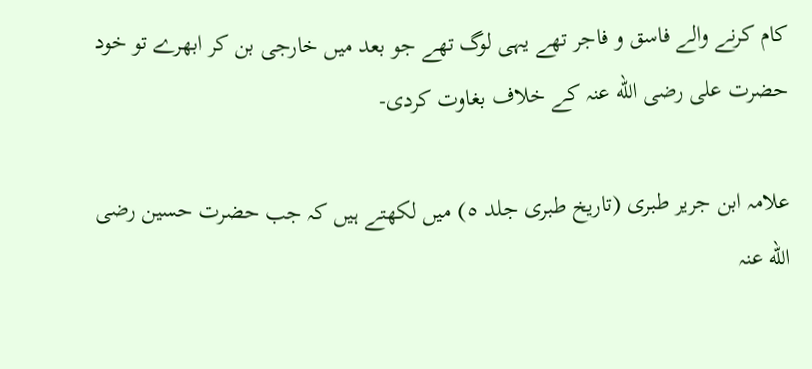کام کرنے والے فاسق و فاجر تھے یہی لوگ تھے جو بعد میں خارجی بن کر ابھرے تو خود حضرت علی رضی الله عنہ کے خلاف بغاوت کردی-

علامہ ابن جریر طبری (تاریخ طبری جلد ٥) میں لکھتے ہیں کہ جب حضرت حسین رضی الله عنہ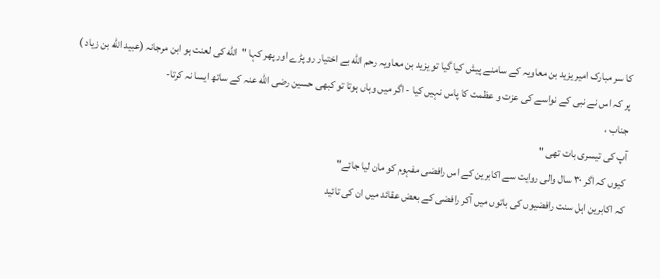کا سر مبارک امیر یزید بن معاویہ کے سامنے پیش کیا گیا تو یزید بن معاویہ رحم الله بے اختیار رو پڑے اور پھر کہا "الله کی لعنت ہو ابن مرجانہ (عبید الله بن زیاد ) پر کہ اس نے نبی کے نواسے کی عزت و عظمت کا پاس نہیں کیا - اگر میں وہاں ہوتا تو کبھی حسین رضی الله عنہ کے ساتھ ایسا نہ کرتا-
جناب ،
آپ کی تیسری بات تھی "
کیوں کہ اگر ٣٠ سال والی روایت سے اکابرین کے اس رافضی مفہوم کو مان لیا جائے"
کہ اکابرین اہل سنت رافضیوں کی باتوں میں آکر رافضی کے بعض عقائد میں ان کی تائید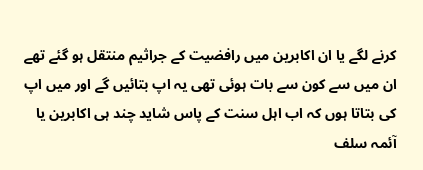کرنے لگے یا ان اکابرین میں رافضیت کے جراثیم منتقل ہو گئے تھے ان میں سے کون سے بات ہوئی تھی یہ اپ بتائیں گے اور میں اپ کی بتاتا ہوں کہ اب اہل سنت کے پاس شاید چند ہی اکابرین یا آئمہ سلف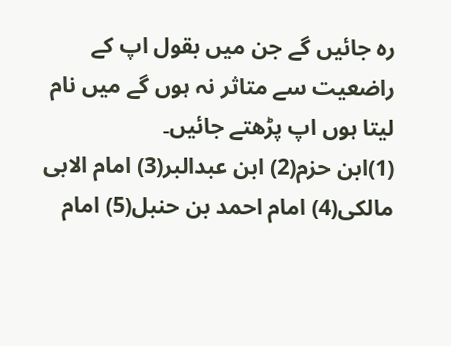رہ جائیں گے جن میں بقول اپ کے راضعیت سے متاثر نہ ہوں گے میں نام لیتا ہوں اپ پڑھتے جائیں۔
(1)ابن حزم(2) ابن عبدالبر(3) امام الابی مالکی(4) امام احمد بن حنبل(5) امام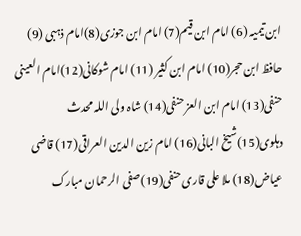ابن تیمیہ (6) امام ابن قیم(7) امام ابن جوزی(8)امام ذہبی (9) حافظ ابن حجر(10) امام ابن کثیر (11) امام شوکانی(12)امام العینی حنفی(13) امام ابن العز حنفی(14) شاہ ولی اللہ محدث دہلوی(15)شیخ البانی(16) امام زین الدین العراقی(17) قاضی عیاض(18) ملا علی قاری حنفی(19)صفی الرحمان مبارک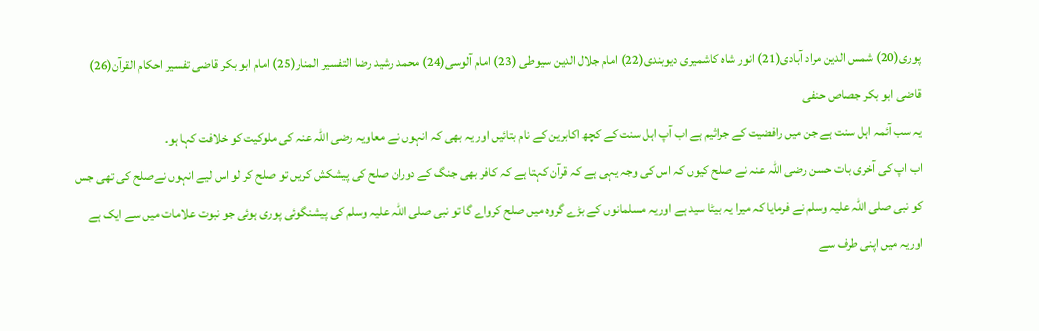پوری(20) شمس الدین مراد آبادی(21) انور شاہ کاشمیری دیوبندی(22) امام جلال الدین سیوطی (23) امام آلوسی(24) محمد رشید رضا التفسیر المنار(25) امام ابو بکر قاضی تفسیر احکام القرآن(26) قاضی ابو بکر جصاص حنفی
یہ سب آئمہ اہل سنت ہے جن میں رافضیت کے جراثیم ہے اب آپ اہل سنت کے کچھ اکابرین کے نام بتائیں اور یہ بھی کہ انہوں نے معاویہ رضی اللہ عنہ کی ملوکیت کو خلافت کہا ہو۔
اب اپ کی آخری بات حسن رضی اللہ عنہ نے صلح کیوں کہ اس کی وجہ یہی ہے کہ قرآن کہتا ہے کہ کافر بھی جنگ کے دوران صلح کی پیشکش کریں تو صلح کر لو اس لیے انہوں نےصلح کی تھی جس کو نبی صلی اللہ علیہ وسلم نے فرمایا کہ میرا یہ بیٹا سید ہے اوریہ مسلمانوں کے بڑے گروہ میں صلح کرواے گا تو نبی صلی اللہ علیہ وسلم کی پیشنگوئی پوری ہوئی جو نبوت علامات میں سے ایک ہے اوریہ میں اپنی طرف سے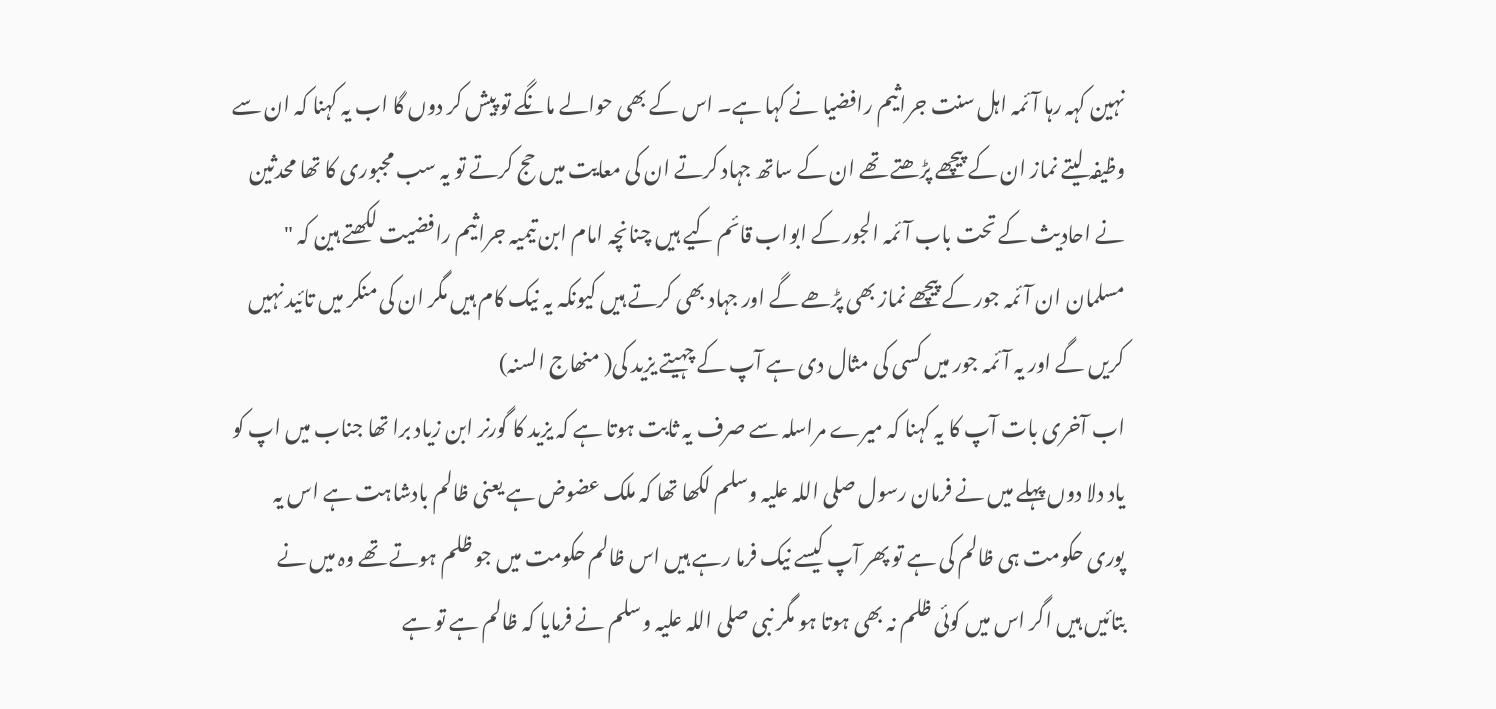نہین کہہ رہا آئمہ اہل سنت جراثیم رافضیا نے کہا ہے۔ اس کے بھی حوالے مانگے تو پیش کر دوں گا اب یہ کہنا کہ ان سے وظیفہ لیتے نماز ان کے پیچھے پڑھتے تھے ان کے ساتھ جہاد کرتے ان کی معایت میں حج کرتے تو یہ سب مجبوری کا تھا محدثین نے احادیث کے تحت باب آئمہ الجور کے ابواب قائم کیے ہیں چنانچہ امام ابن تیمیہ جراثیم رافضیت لکھتے ہین کہ " مسلمان ان آئمہ جور کے پیچھے نماز بھی پڑھے گے اور جہاد بھی کرتے ہیں کیونکہ یہ نیک کام ہیں مگر ان کی منکر میں تائید نہیں کریں گے اور یہ آئمہ جور میں کسی کی مثال دی ہے آپ کے چہیتے یزید کی( منھاج السنہ)
اب آخری بات آپ کا یہ کہنا کہ میرے مراسلہ سے صرف یہ ثابت ہوتا ہے کہ یزید کا گورنر ابن زیاد برا تھا جناب میں اپ کو یاد دلا دوں پہلے میں نے فرمان رسول صلی اللہ علیہ وسلم لکھا تھا کہ ملک عضوض ہے یعنی ظالم بادشاہت ہے اس یہ پوری حکومت ہی ظالم کی ہے تو پھر آپ کیسے نیک فرما رہے ہیں اس ظالم حکومت میں جو ظلم ہوتے تھے وہ میں نے بتائیں ہیں اگر اس میں کوئی ظلم نہ بھی ہوتا ہو مگر نبی صلی اللہ علیہ وسلم نے فرمایا کہ ظالم ہے تو ہے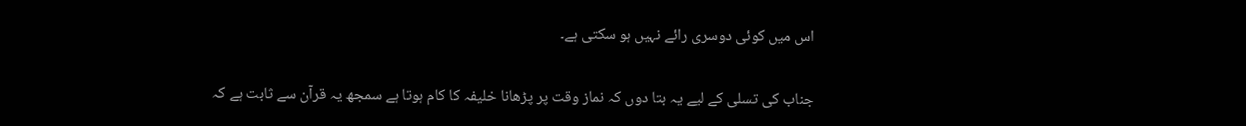اس میں کوئی دوسری رائے نہیں ہو سکتی ہے۔

جناب کی تسلی کے لیے یہ بتا دوں کہ نماز وقت پر پڑھانا خلیفہ کا کام ہوتا ہے سمجھ یہ قرآن سے ثابت ہے کہ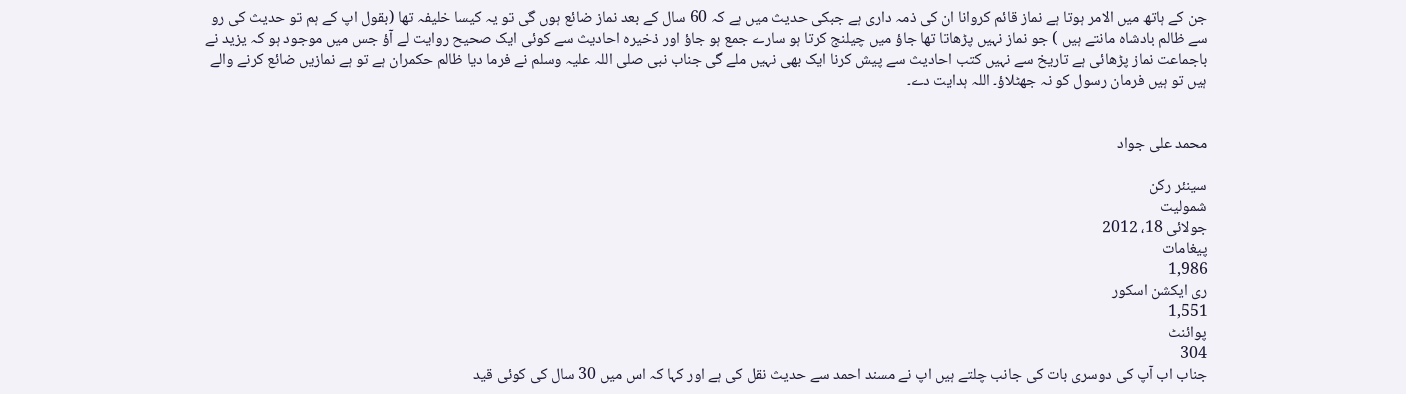جن کے ہاتھ میں الامر ہوتا ہے نماز قائم کروانا ان کی ذمہ داری ہے جبکی حدیث میں ہے کہ 60 سال کے بعد نماز ضائع ہوں گی تو یہ کیسا خلیفہ تھا (بقول اپ کے ہم تو حدیث کی رو سے ظالم بادشاہ مانتے ہیں ) جو نماز نہیں پڑھاتا تھا جاؤ میں چیلنج کرتا ہو سارے جمع ہو جاؤ اور ذخیرہ احادیث سے کوئی ایک صحیح روایت لے آؤ جس میں موجود ہو کہ یزید نے باجماعت نماز پڑھائی ہے تاریخ سے نہیں کتب احادیث سے پیش کرنا ایک بھی نہیں ملے گی جناب نبی صلی اللہ علیہ وسلم نے فرما دیا ظالم حکمران ہے تو ہے نمازیں ضائع کرنے والے ہیں تو ہیں فرمان رسول کو نہ جھٹلاؤ۔ اللہ ہدایت دے۔


محمد علی جواد

سینئر رکن
شمولیت
جولائی 18، 2012
پیغامات
1,986
ری ایکشن اسکور
1,551
پوائنٹ
304
جناب اب آپ کی دوسری بات کی جانب چلتے ہیں اپ نے مسند احمد سے حدیث نقل کی ہے اور کہا کہ اس میں 30 سال کی کوئی قید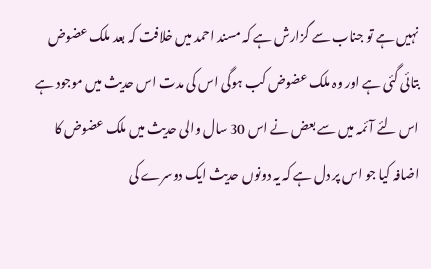نہیں ہے تو جناب سے گزارش ہے کہ مسند احمد میں خلافت کہ بعد ملک عضوض بتائی گئی ہے اور وہ ملک عضوض کب ہوگی اس کی مدت اس حدیث میں موجود ہے اس لئے آئمہ میں سے بعض نے اس 30 سال والی حدیث میں ملک عضوض کا اضافہ کیا جو اس پر دل ہے کہ یہ دونوں حدیث ایک دوسرے کی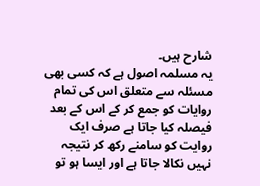شارح ہیں۔
یہ مسلمہ اصول ہے کہ کسی بھی مسئلہ سے متعلق اس کی تمام روایات کو جمع کر کے اس کے بعد فیصلہ کیا جاتا ہے صرف ایک روایت کو سامنے رکھ کر نتیجہ نہیں نکالا جاتا ہے اور ایسا ہو تو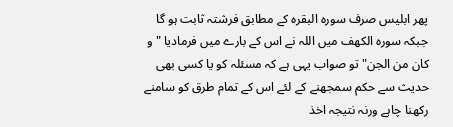پھر ابلیس صرف سورہ البقرہ کے مطابق فرشتہ ثابت ہو گا جبکہ سورہ الکھف میں اللہ نے اس کے بارے میں فرمادیا "و کان من الجن" تو صواب یہی ہے کہ مسئلہ کو یا کسی بھی حدیث سے حکم سمجھنے کے لئے اس کے تمام طرق کو سامنے رکھنا چاہے ورنہ نتیجہ اخذ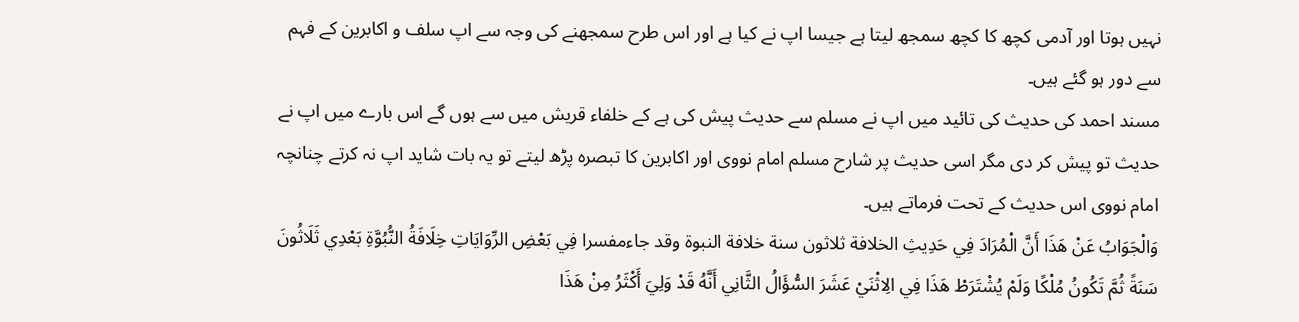نہیں ہوتا اور آدمی کچھ کا کچھ سمجھ لیتا ہے جیسا اپ نے کیا ہے اور اس طرح سمجھنے کی وجہ سے اپ سلف و اکابرین کے فہم سے دور ہو گئے ہیں۔
مسند احمد کی حدیث کی تائید میں اپ نے مسلم سے حدیث پیش کی ہے کے خلفاء قریش میں سے ہوں گے اس بارے میں اپ نے حدیث تو پیش کر دی مگر اسی حدیث پر شارح مسلم امام نووی اور اکابرین کا تبصرہ پڑھ لیتے تو یہ بات شاید اپ نہ کرتے چنانچہ امام نووی اس حدیث کے تحت فرماتے ہیں۔
وَالْجَوَابُ عَنْ هَذَا أَنَّ الْمُرَادَ فِي حَدِيثِ الخلافة ثلاثون سنة خلافة النبوة وقد جاءمفسرا فِي بَعْضِ الرِّوَايَاتِ خِلَافَةُ النُّبُوَّةِ بَعْدِي ثَلَاثُونَ سَنَةً ثُمَّ تَكُونُ مُلْكًا وَلَمْ يُشْتَرَطْ هَذَا فِي الِاثْنَيْ عَشَرَ السُّؤَالُ الثَّانِي أَنَّهُ قَدْ وَلِيَ أَكْثَرُ مِنْ هَذَا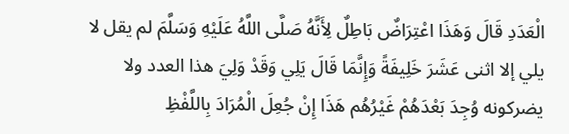الْعَدَدِ قَالَ وَهَذَا اعْتِرَاضٌ بَاطِلٌ لِأَنَّهُ صَلَّى اللَّهُ عَلَيْهِ وَسَلَّمَ لم يقل لا يلي إلا اثنى عَشَرَ خَلِيفَةً وَإِنَّمَا قَالَ يَلِي وَقَدْ وَلِيَ هذا العدد ولا يضركونه وُجِدَ بَعْدَهُمْ غَيْرُهُم هَذَا إِنْ جُعِلَ الْمُرَادَ بِاللَّفْظِ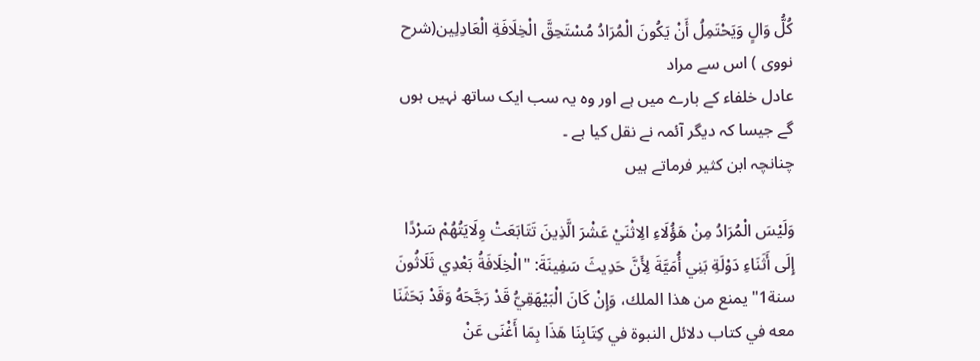كُلُّ وَالٍ وَيَحْتَمِلُ أَنْ يَكُونَ الْمُرَادُ مُسْتَحِقَّ الْخِلَافَةِ الْعَادِلِين(شرح نووی ) اس سے مراد
عادل خلفاء کے بارے میں ہے اور وہ یہ سب ایک ساتھ نہیں ہوں گے جیسا کہ دیگر آئمہ نے نقل کیا ہے ۔
چنانچہ ابن کثیر فرماتے ہیں

وَلَيْسَ الْمُرَادُ مِنْ هَؤُلَاءِ الِاثْنَيْ عَشْرَ الَّذِينَ تَتَابَعَتْ وِلَايَتُهُمْ سَرْدًا إِلَى أَثَنَاءِ دَوْلَةِ بَنِي أُمَيَّةَ لِأَنَّ حَدِيثَ سَفِينَةَ: "الْخِلَافَةُ بَعْدِي ثَلَاثُونَ سنة1" يمنع من هذا الملك، وَإِنْ كَانَ الْبَيْهَقِيُّ قَدْ رَجَّحَهُ وَقَدْ بَحَثَنَا معه في كتاب دلائل النبوة في كِتَابِنَا هَذَا بِمَا أَغْنَى عَنْ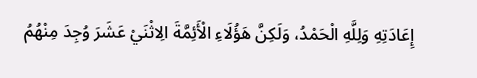إِعَادَتِهِ وَلِلَّهِ الْحَمْدُ، وَلَكِنَّ هَؤُلَاءِ الْأَئِمَّةَ الِاثْنَيْ عَشَرَ وُجِدَ مِنْهُمُ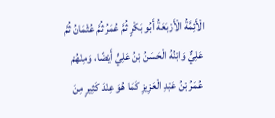الْأَئِمَّةُ الْأَرْبَعَةُ أَبُو بَكْرٍ ثُمَّ عُمَرُ ثُمَّ عُثْمَانُ ثُمَّ عَلِيٌّ وَابْنُهُ الْحَسَنُ بْنُ عَلِيٍّ أَيْضًا، وَمِنْهُمْ عُمَرُ بْنُ عَبْدِ الْعَزِيزِ كَمَا هُوَ عِنْدَ كَثِيرٍ مِنَ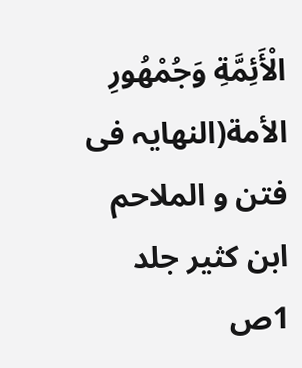الْأَئِمَّةِ وَجُمْهُورِ الأمة(النھایہ فی فتن و الملاحم ابن کثیر جلد 1ص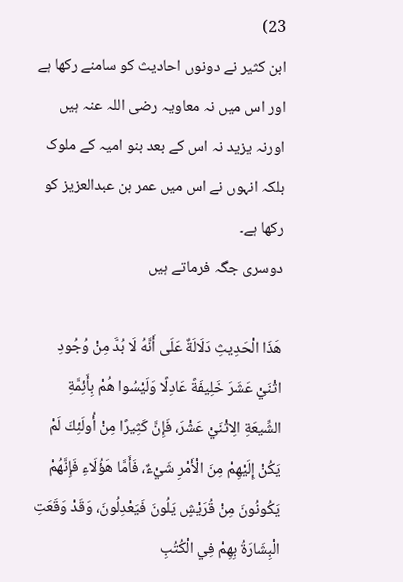23)
ابن کثیر نے دونوں احادیث کو سامنے رکھا ہے اور اس میں نہ معاویہ رضی اللہ عنہ ہیں اورنہ یزید نہ اس کے بعد بنو امیہ کے ملوک بلکہ انہوں نے اس میں عمر بن عبدالعزیز کو رکھا ہے۔
دوسری جگہ فرماتے ہیں

هَذَا الْحَدِيثِ دَلَالَةٌ عَلَى أَنَّهُ لَا بُدَّ مِنْ وُجُودِ اثْنَيْ عَشَرَ خَلِيفَةً عَادِلًا وَلَيْسُوا هُمْ بِأَئِمَّةِ الشِّيعَةِ الِاثْنَيْ عَشْرَ، فَإِنَّ كَثِيرًا مِنْ أُولَئِكَ لَمْ يَكُنْ إِلَيْهِمْ مِنَ الْأَمْرِ شَيْءٌ، فَأَمَّا هَؤُلَاءِ فَإِنَّهُمْ يَكُونُونَ مِنْ قُرَيْشٍ يَلُونَ فَيَعْدِلُونَ، وَقَدْ وَقَعَتِ الْبِشَارَةُ بِهِمْ فِي الْكُتُبِ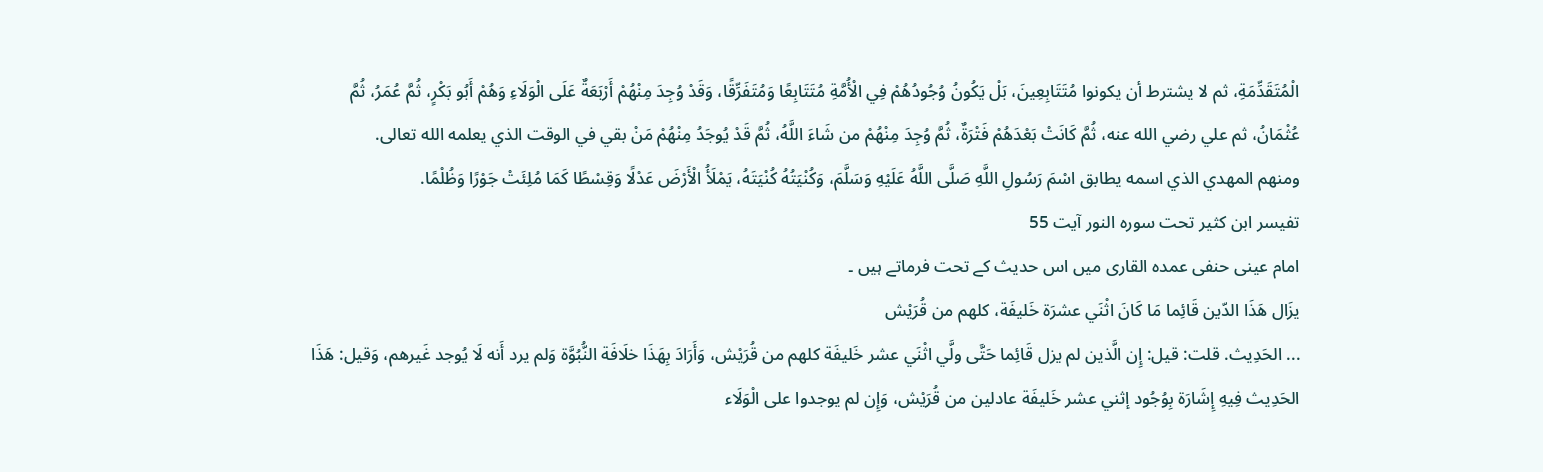الْمُتَقَدِّمَةِ، ثم لا يشترط أن يكونوا مُتَتَابِعِينَ، بَلْ يَكُونُ وُجُودُهُمْ فِي الْأُمَّةِ مُتَتَابِعًا وَمُتَفَرِّقًا، وَقَدْ وُجِدَ مِنْهُمْ أَرْبَعَةٌ عَلَى الْوَلَاءِ وَهُمْ أَبُو بَكْرٍ، ثُمَّ عُمَرُ، ثُمَّ عُثْمَانُ، ثم علي رضي الله عنه، ثُمَّ كَانَتْ بَعْدَهُمْ فَتْرَةٌ، ثُمَّ وُجِدَ مِنْهُمْ من شَاءَ اللَّهُ، ثُمَّ قَدْ يُوجَدُ مِنْهُمْ مَنْ بقي في الوقت الذي يعلمه الله تعالى.
ومنهم المهدي الذي اسمه يطابق اسْمَ رَسُولِ اللَّهِ صَلَّى اللَّهُ عَلَيْهِ وَسَلَّمَ، وَكُنْيَتُهُ كُنْيَتَهُ، يَمْلَأُ الْأَرْضَ عَدْلًا وَقِسْطًا كَمَا مُلِئَتْ جَوْرًا وَظُلْمًا.
تفیسر ابن کثیر تحت سورہ النور آیت 55
امام عینی حنفی عمدہ القاری میں اس حدیث کے تحت فرماتے ہیں ۔
يزَال هَذَا الدّين قَائِما مَا كَانَ اثْنَي عشرَة خَليفَة، كلهم من قُرَيْش
... الحَدِيث. قلت: قيل: إِن الَّذين لم يزل قَائِما حَتَّى ولَّي اثْنَي عشر خَليفَة كلهم من قُرَيْش، وَأَرَادَ بِهَذَا خلَافَة النُّبُوَّة وَلم يرد أَنه لَا يُوجد غَيرهم، وَقيل: هَذَا الحَدِيث فِيهِ إِشَارَة بِوُجُود إثني عشر خَليفَة عادلين من قُرَيْش، وَإِن لم يوجدوا على الْوَلَاء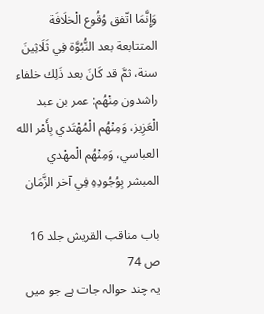وَإِنَّمَا اتّفق وُقُوع الْخلَافَة المتتابعة بعد النُّبُوَّة فِي ثَلَاثِينَ سنة، ثمَّ قد كَانَ بعد ذَلِك خلفاء راشدون مِنْهُم: عمر بن عبد الْعَزِيز، وَمِنْهُم الْمُهْتَدي بِأَمْر الله العباسي، وَمِنْهُم الْمهْدي المبشر بِوُجُودِهِ فِي آخر الزَّمَان

باب مناقب القریش جلد 16 ص 74
یہ چند حوالہ جات ہے جو میں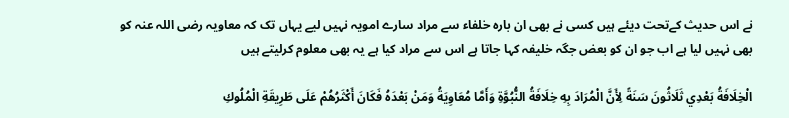نے اس حدیث کےتحت دیئے ہیں کسی نے بھی ان بارہ خلفاء سے مراد سارے امویہ نہیں لیے یہاں تک کہ معاویہ رضی اللہ عنہ کو بھی نہیں لیا ہے اب جو ان کو بعض جگہ خلیفہ کہا جاتا ہے اس سے مراد کیا ہے یہ بھی معلوم کرلیتے ہیں

الْخِلَافَةُ بَعْدِي ثَلَاثُونَ سَنَةً لِأَنَّ الْمُرَادَ بِهِ خِلَافَةُ النُّبُوَّةِ وَأَمَّا مُعَاوِيَةُ وَمَنْ بَعْدَهُ فَكَانَ أَكْثَرُهُمْ عَلَى طَرِيقَةِ الْمُلُوكِ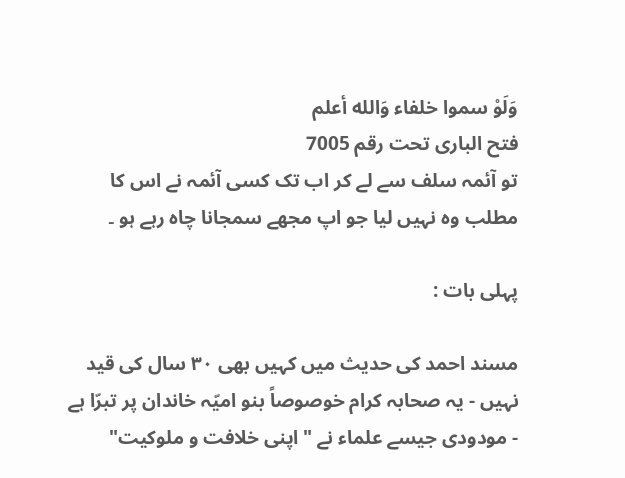وَلَوْ سموا خلفاء وَالله أعلم
فتح الباری تحت رقم 7005
تو آئمہ سلف سے لے کر اب تک کسی آئمہ نے اس کا مطلب وہ نہیں لیا جو اپ مجھے سمجانا چاہ رہے ہو ۔

پہلی بات :

مسند احمد کی حدیث میں کہیں بھی ٣٠ سال کی قید نہیں - یہ صحابہ کرام خوصوصاً بنو امیّہ خاندان پر تبرّا ہے - مودودی جیسے علماء نے "اپنی خلافت و ملوکیت"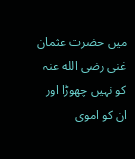میں حضرت عثمان غنی رضی الله عنہ کو نہیں چھوڑا اور ان کو اموی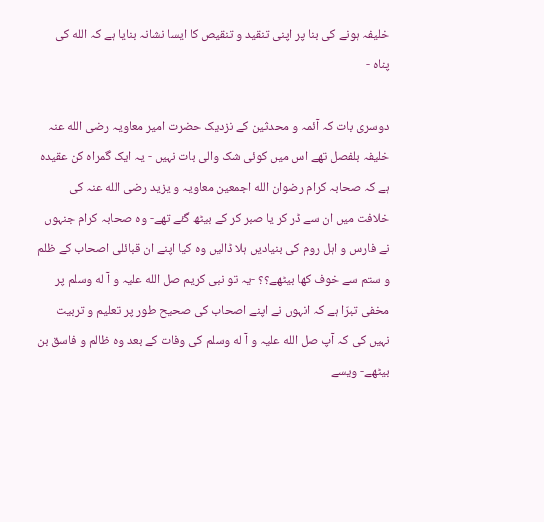خلیفہ ہونے کی بنا پر اپنی تنقید و تنقیص کا ایسا نشانہ بنایا ہے کہ الله کی پناہ -

دوسری بات کہ آئمہ و محدثین کے نزدیک حضرت امیر معاویہ رضی الله عنہ خلیفہ بلفصل تھے اس میں کوئی شک والی بات نہیں - یہ ایک گمراہ کن عقیدہ ہے کہ صحابہ کرام رضوان الله اجمعین معاویہ و یزید رضی الله عنہ کی خلافت میں ان سے ڈر کر یا صبر کر کے بیٹھ گئے تھے- وہ صحابہ کرام جنہوں نے فارس و اہل روم کی بنیادیں ہلا ڈالیں وہ کیا اپنے ان قبائلی اصحاب کے ظلم و ستم سے خوف کھا بیٹھے؟؟ -یہ تو نبی کریم صل الله علیہ و آ له وسلم پر مخفی تبرّا ہے کہ انہوں نے اپنے اصحاب کی صحیح طور پر تعلیم و تربیت نہیں کی کہ آپ صل الله علیہ و آ له وسلم کی وفات کے بعد وہ ظالم و فاسق بن بیٹھے- ویسے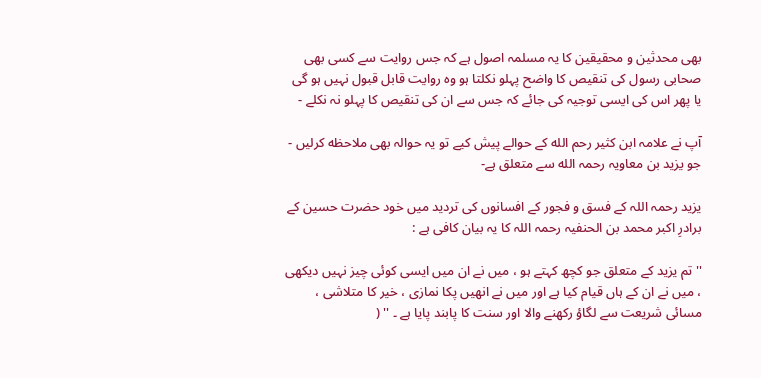بھی محدثین و محقیقین کا یہ مسلمہ اصول ہے کہ جس روایت سے کسی بھی صحابی رسول کی تنقیص کا واضح پہلو نکلتا ہو وہ روایت قابل قبول نہیں ہو گی یا پھر اس کی ایسی توجیہ کی جائے کہ جس سے ان کی تنقیص کا پہلو نہ نکلے -

آپ نے علامہ ابن کثیر رحم الله کے حوالے پیش کیے تو یہ حوالہ بھی ملاحظه کرلیں - جو یزید بن معاویہ رحمہ الله سے متعلق ہے-

یزید رحمہ اللہ کے فسق و فجور کے افسانوں کی تردید میں خود حضرت حسین کے برادرِ اکبر محمد بن الحنفیہ رحمہ اللہ کا یہ بیان کافی ہے :

'' تم یزید کے متعلق جو کچھ کہتے ہو ، میں نے ان میں ایسی کوئی چیز نہیں دیکھی ، میں نے ان کے ہاں قیام کیا ہے اور میں نے انھیں پکا نمازی ، خیر کا متلاشی ، مسائی شریعت سے لگاؤ رکھنے والا اور سنت کا پابند پایا ہے ۔ '' (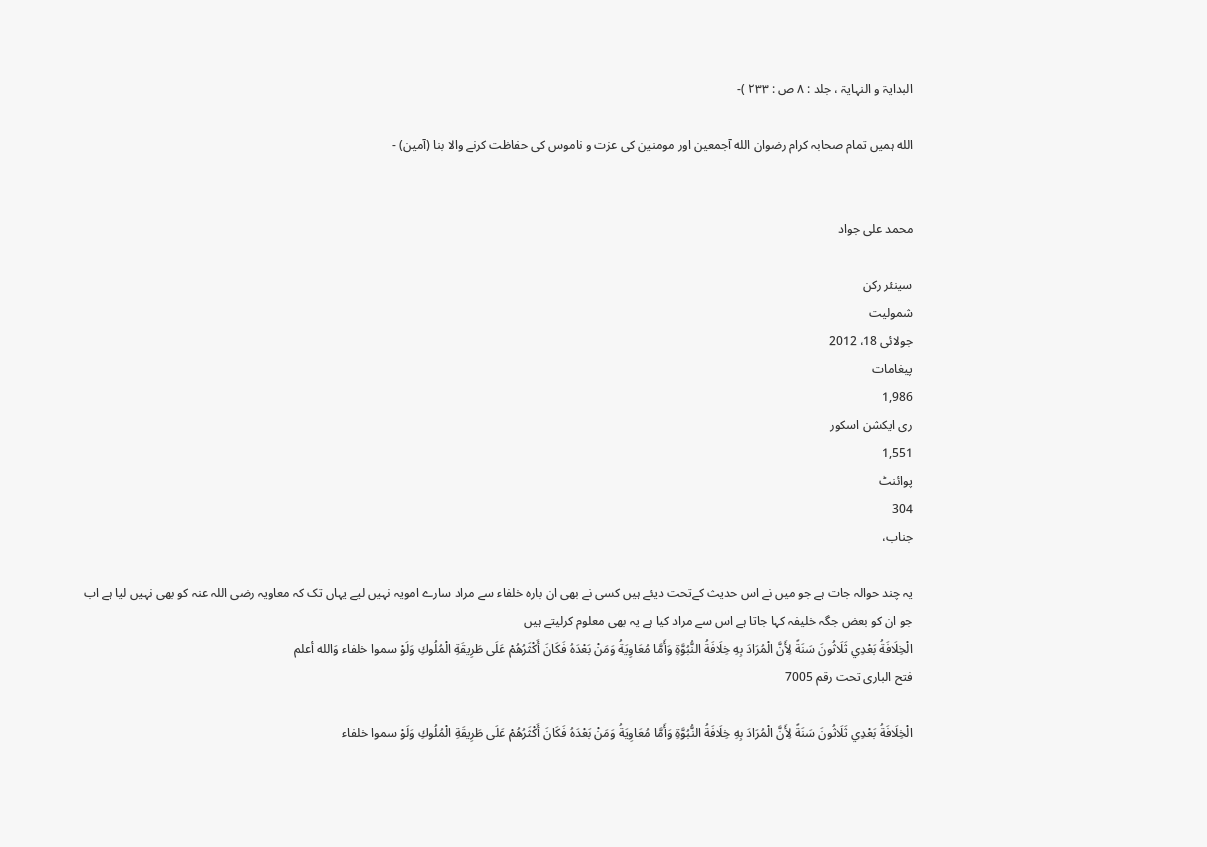البدایۃ و النہایۃ ، جلد : ٨ ص : ٢٣٣ )-

الله ہمیں تمام صحابہ کرام رضوان الله آجمعین اور مومنین کی عزت و ناموس کی حفاظت کرنے والا بنا (آمین) -


محمد علی جواد

سینئر رکن
شمولیت
جولائی 18، 2012
پیغامات
1,986
ری ایکشن اسکور
1,551
پوائنٹ
304
جناب،

یہ چند حوالہ جات ہے جو میں نے اس حدیث کےتحت دیئے ہیں کسی نے بھی ان بارہ خلفاء سے مراد سارے امویہ نہیں لیے یہاں تک کہ معاویہ رضی اللہ عنہ کو بھی نہیں لیا ہے اب جو ان کو بعض جگہ خلیفہ کہا جاتا ہے اس سے مراد کیا ہے یہ بھی معلوم کرلیتے ہیں
الْخِلَافَةُ بَعْدِي ثَلَاثُونَ سَنَةً لِأَنَّ الْمُرَادَ بِهِ خِلَافَةُ النُّبُوَّةِ وَأَمَّا مُعَاوِيَةُ وَمَنْ بَعْدَهُ فَكَانَ أَكْثَرُهُمْ عَلَى طَرِيقَةِ الْمُلُوكِ وَلَوْ سموا خلفاء وَالله أعلم
فتح الباری تحت رقم 7005

الْخِلَافَةُ بَعْدِي ثَلَاثُونَ سَنَةً لِأَنَّ الْمُرَادَ بِهِ خِلَافَةُ النُّبُوَّةِ وَأَمَّا مُعَاوِيَةُ وَمَنْ بَعْدَهُ فَكَانَ أَكْثَرُهُمْ عَلَى طَرِيقَةِ الْمُلُوكِ وَلَوْ سموا خلفاء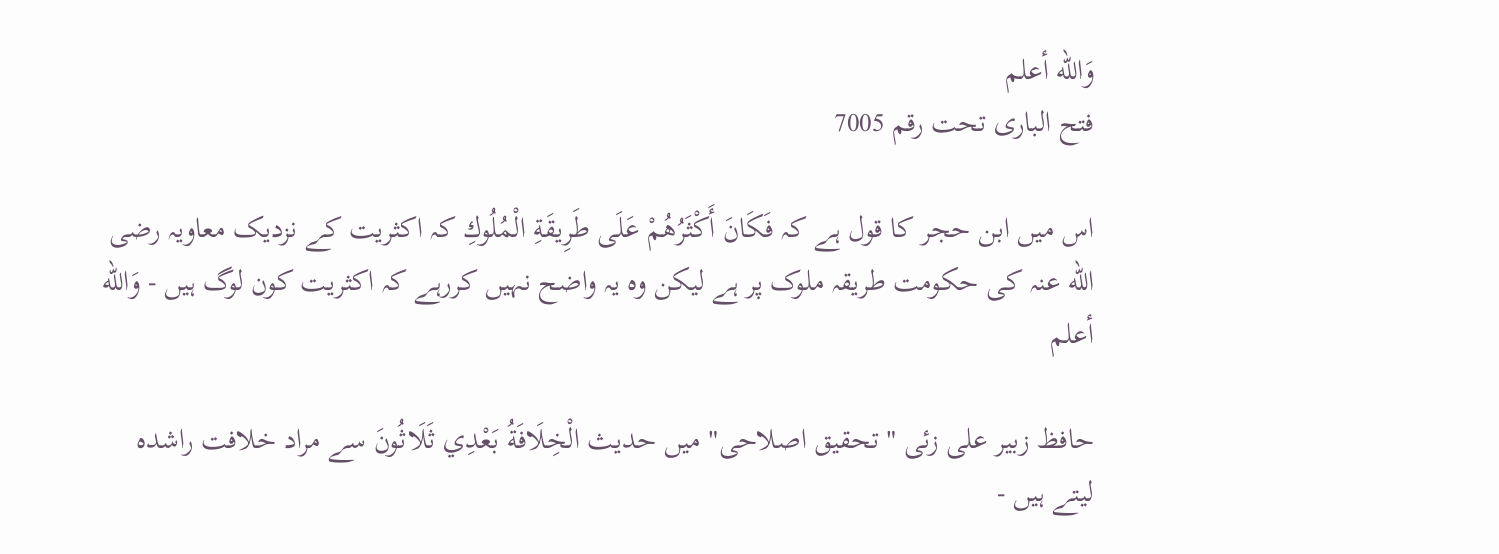وَالله أعلم
فتح الباری تحت رقم 7005

اس میں ابن حجر کا قول ہے کہ فَكَانَ أَكْثَرُهُمْ عَلَى طَرِيقَةِ الْمُلُوكِ کہ اکثریت کے نزدیک معاویہ رضی الله عنہ کی حکومت طریقہ ملوک پر ہے لیکن وہ یہ واضح نہیں کررہے کہ اکثریت کون لوگ ہیں - وَالله أعلم

حافظ زبیر علی زئی "تحقیق اصلاحی" میں حدیث الْخِلَافَةُ بَعْدِي ثَلَاثُونَ سے مراد خلافت راشدہ لیتے ہیں -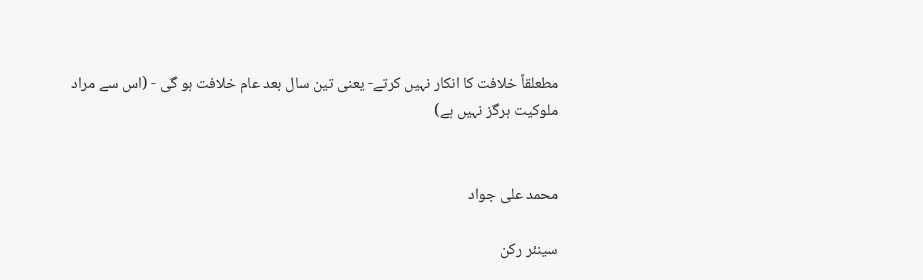مطعلقاً خلافت کا انکار نہیں کرتے- یعنی تین سال بعد عام خلافت ہو گی - (اس سے مراد ملوکیت ہرگز نہیں ہے)


محمد علی جواد

سینئر رکن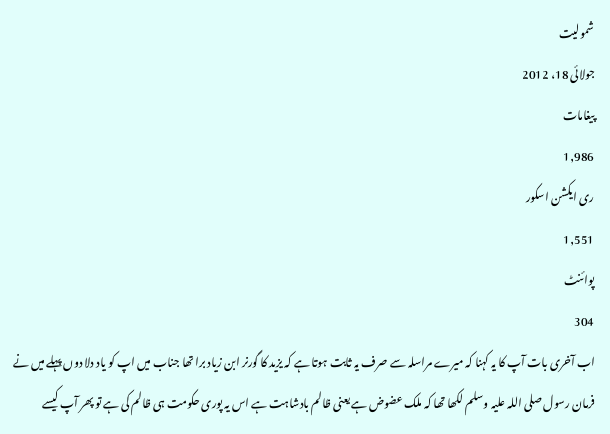شمولیت
جولائی 18، 2012
پیغامات
1,986
ری ایکشن اسکور
1,551
پوائنٹ
304
اب آخری بات آپ کا یہ کہنا کہ میرے مراسلہ سے صرف یہ ثابت ہوتا ہے کہ یزید کا گورنر ابن زیاد برا تھا جناب میں اپ کو یاد دلا دوں پہلے میں نے فرمان رسول صلی اللہ علیہ وسلم لکھا تھا کہ ملک عضوض ہے یعنی ظالم بادشاہت ہے اس یہ پوری حکومت ہی ظالم کی ہے تو پھر آپ کیسے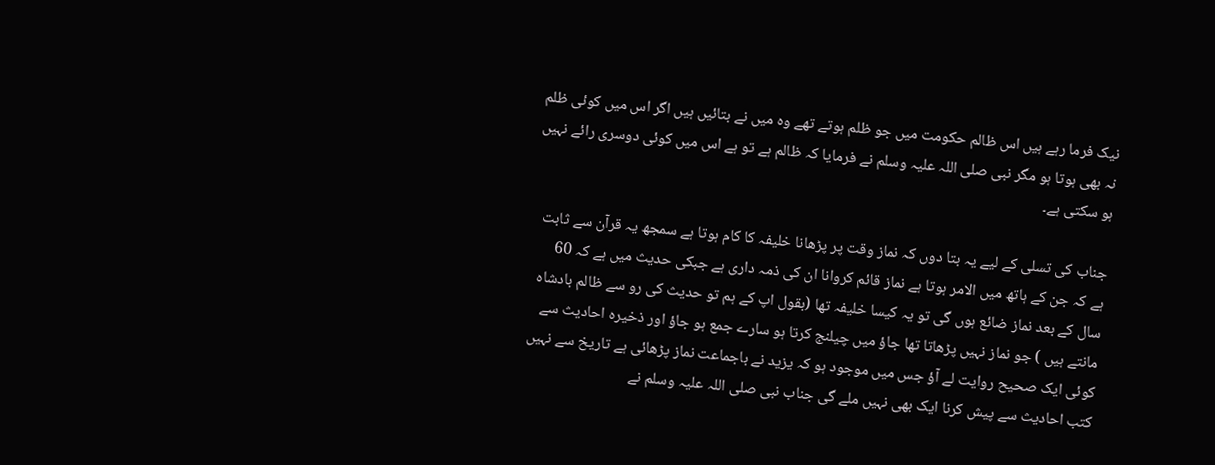نیک فرما رہے ہیں اس ظالم حکومت میں جو ظلم ہوتے تھے وہ میں نے بتائیں ہیں اگر اس میں کوئی ظلم نہ بھی ہوتا ہو مگر نبی صلی اللہ علیہ وسلم نے فرمایا کہ ظالم ہے تو ہے اس میں کوئی دوسری رائے نہیں ہو سکتی ہے۔

جناب کی تسلی کے لیے یہ بتا دوں کہ نماز وقت پر پڑھانا خلیفہ کا کام ہوتا ہے سمجھ یہ قرآن سے ثابت ہے کہ جن کے ہاتھ میں الامر ہوتا ہے نماز قائم کروانا ان کی ذمہ داری ہے جبکی حدیث میں ہے کہ 60 سال کے بعد نماز ضائع ہوں گی تو یہ کیسا خلیفہ تھا (بقول اپ کے ہم تو حدیث کی رو سے ظالم بادشاہ مانتے ہیں ) جو نماز نہیں پڑھاتا تھا جاؤ میں چیلنج کرتا ہو سارے جمع ہو جاؤ اور ذخیرہ احادیث سے کوئی ایک صحیح روایت لے آؤ جس میں موجود ہو کہ یزید نے باجماعت نماز پڑھائی ہے تاریخ سے نہیں کتب احادیث سے پیش کرنا ایک بھی نہیں ملے گی جناب نبی صلی اللہ علیہ وسلم نے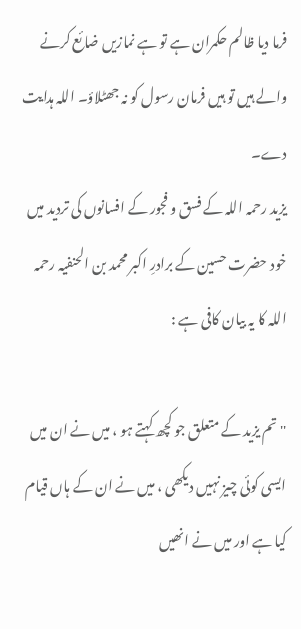فرما دیا ظالم حکمران ہے تو ہے نمازیں ضائع کرنے والے ہیں تو ہیں فرمان رسول کو نہ جھٹلاؤ۔ اللہ ہدایت دے۔
یزید رحمہ اللہ کے فسق و فجور کے افسانوں کی تردید میں خود حضرت حسین کے برادرِ اکبر محمد بن الحنفیہ رحمہ اللہ کا یہ بیان کافی ہے :

'' تم یزید کے متعلق جو کچھ کہتے ہو ، میں نے ان میں ایسی کوئی چیز نہیں دیکھی ، میں نے ان کے ہاں قیام کیا ہے اور میں نے انھیں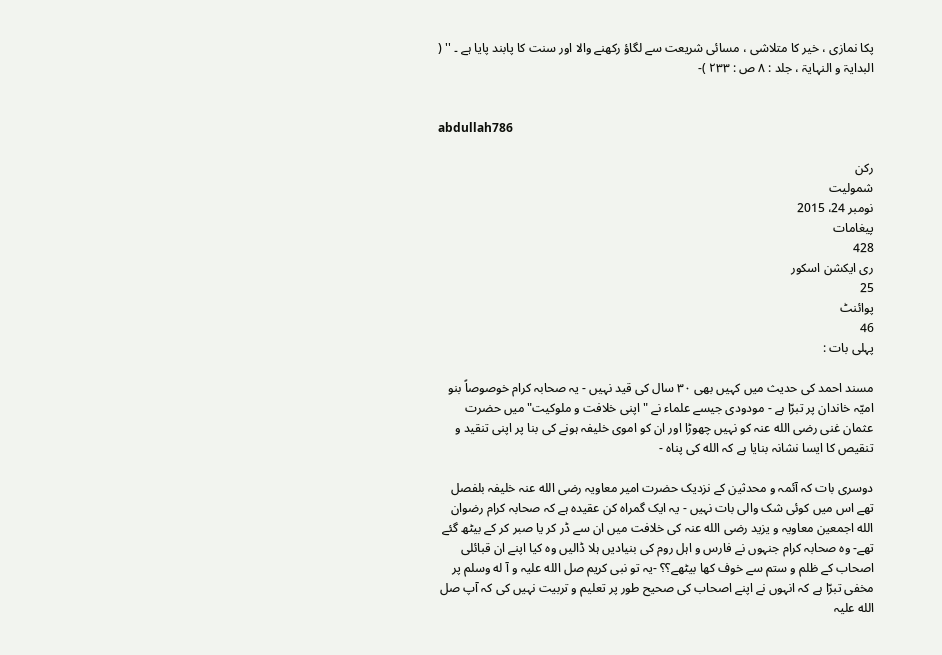پکا نمازی ، خیر کا متلاشی ، مسائی شریعت سے لگاؤ رکھنے والا اور سنت کا پابند پایا ہے ۔ '' ( البدایۃ و النہایۃ ، جلد : ٨ ص : ٢٣٣ )-


abdullah786

رکن
شمولیت
نومبر 24، 2015
پیغامات
428
ری ایکشن اسکور
25
پوائنٹ
46
پہلی بات :

مسند احمد کی حدیث میں کہیں بھی ٣٠ سال کی قید نہیں - یہ صحابہ کرام خوصوصاً بنو امیّہ خاندان پر تبرّا ہے - مودودی جیسے علماء نے "اپنی خلافت و ملوکیت" میں حضرت عثمان غنی رضی الله عنہ کو نہیں چھوڑا اور ان کو اموی خلیفہ ہونے کی بنا پر اپنی تنقید و تنقیص کا ایسا نشانہ بنایا ہے کہ الله کی پناہ -

دوسری بات کہ آئمہ و محدثین کے نزدیک حضرت امیر معاویہ رضی الله عنہ خلیفہ بلفصل تھے اس میں کوئی شک والی بات نہیں - یہ ایک گمراہ کن عقیدہ ہے کہ صحابہ کرام رضوان الله اجمعین معاویہ و یزید رضی الله عنہ کی خلافت میں ان سے ڈر کر یا صبر کر کے بیٹھ گئے تھے- وہ صحابہ کرام جنہوں نے فارس و اہل روم کی بنیادیں ہلا ڈالیں وہ کیا اپنے ان قبائلی اصحاب کے ظلم و ستم سے خوف کھا بیٹھے؟؟ -یہ تو نبی کریم صل الله علیہ و آ له وسلم پر مخفی تبرّا ہے کہ انہوں نے اپنے اصحاب کی صحیح طور پر تعلیم و تربیت نہیں کی کہ آپ صل الله علیہ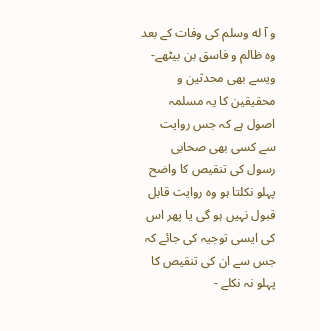و آ له وسلم کی وفات کے بعد وہ ظالم و فاسق بن بیٹھے- ویسے بھی محدثین و محقیقین کا یہ مسلمہ اصول ہے کہ جس روایت سے کسی بھی صحابی رسول کی تنقیص کا واضح پہلو نکلتا ہو وہ روایت قابل قبول نہیں ہو گی یا پھر اس کی ایسی توجیہ کی جائے کہ جس سے ان کی تنقیص کا پہلو نہ نکلے -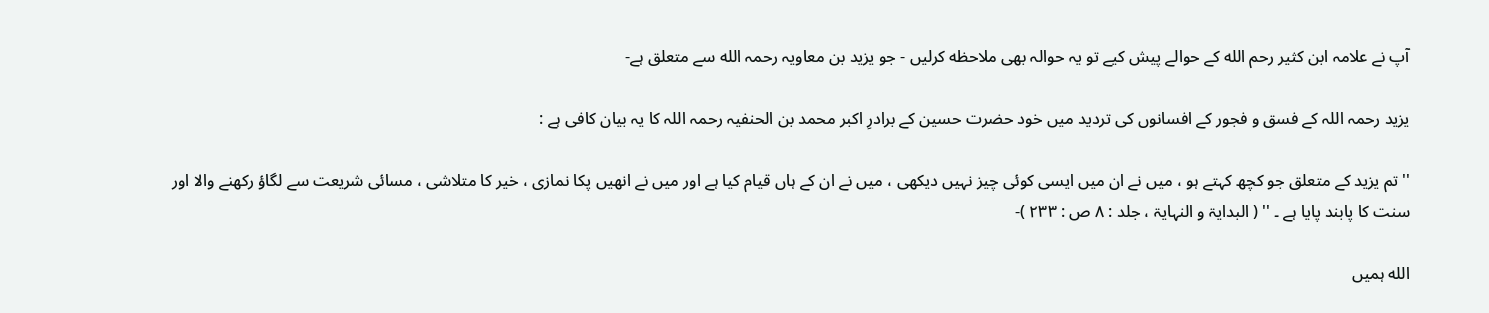آپ نے علامہ ابن کثیر رحم الله کے حوالے پیش کیے تو یہ حوالہ بھی ملاحظه کرلیں - جو یزید بن معاویہ رحمہ الله سے متعلق ہے-

یزید رحمہ اللہ کے فسق و فجور کے افسانوں کی تردید میں خود حضرت حسین کے برادرِ اکبر محمد بن الحنفیہ رحمہ اللہ کا یہ بیان کافی ہے :

'' تم یزید کے متعلق جو کچھ کہتے ہو ، میں نے ان میں ایسی کوئی چیز نہیں دیکھی ، میں نے ان کے ہاں قیام کیا ہے اور میں نے انھیں پکا نمازی ، خیر کا متلاشی ، مسائی شریعت سے لگاؤ رکھنے والا اور سنت کا پابند پایا ہے ۔ '' ( البدایۃ و النہایۃ ، جلد : ٨ ص : ٢٣٣ )-

الله ہمیں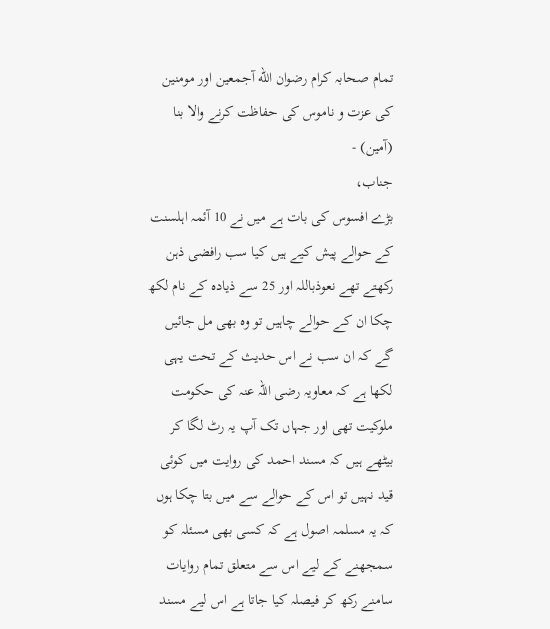تمام صحابہ کرام رضوان الله آجمعین اور مومنین کی عزت و ناموس کی حفاظت کرنے والا بنا (آمین) -
جناب،
بڑے افسوس کی بات ہے میں نے 10 آئمہ اہلسنت کے حوالے پیش کیے ہیں کیا سب رافضی ذہن رکھتے تھے نعوذباللہ اور 25 سے ذیادہ کے نام لکھ چکا ان کے حوالے چاہیں تو وہ بھی مل جائیں گے کہ ان سب نے اس حدیث کے تحت یہی لکھا ہے کہ معاویہ رضی اللہ عنہ کی حکومت ملوکیت تھی اور جہاں تک آپ یہ رٹ لگا کر بیٹھے ہیں کہ مسند احمد کی روایت میں کوئی قید نہیں تو اس کے حوالے سے میں بتا چکا ہوں کہ یہ مسلمہ اصول ہے کہ کسی بھی مسئلہ کو سمجھنے کے لیے اس سے متعلق تمام روایات سامنے رکھ کر فیصلہ کیا جاتا ہے اس لیے مسند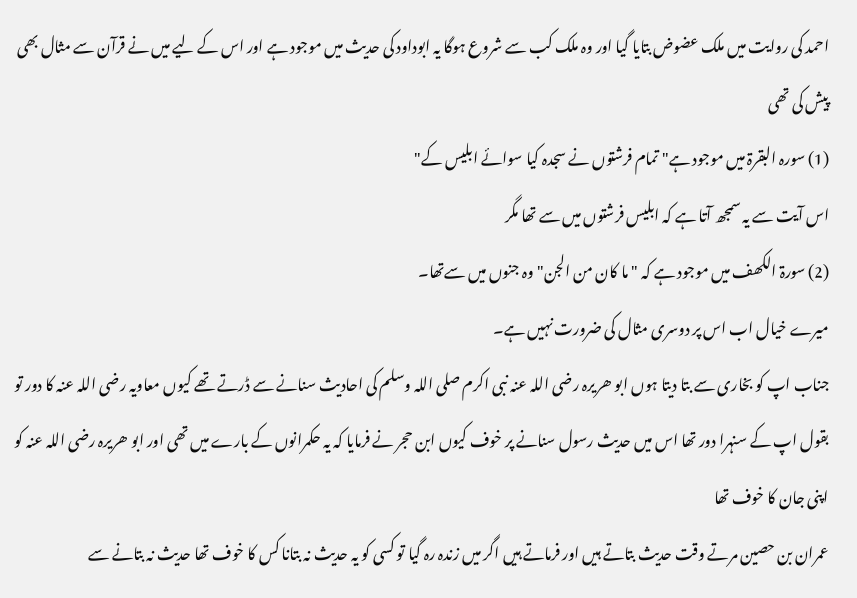احمد کی روایت میں ملک عضوض بتایا گیا اور وہ ملک کب سے شروع ہوگا یہ ابوداود کی حدیث میں موجود ہے اور اس کے لیے میں نے قرآن سے مثال بھی پیش کی تھی
(1) سورہ البقرۃ میں موجود ہے" تمام فرشتوں نے سجدہ کیا سوائے ابلیس کے"
اس آیت سے یہ سمجھ آتا ہے کہ ابلیس فرشتوں میں سے تھا مگر
(2) سورۃ الکھف میں موجود ہے کہ "ما کان من الجن" وہ جنوں میں سےتھا۔
میرے خیال اب اس پر دوسری مثال کی ضرورت نہیں ہے۔
جناب اپ کو بخاری سے بتا دیتا ہوں ابو ھریرہ رضی اللہ عنہ نبی اکرم صلی اللہ وسلم کی احادیث سنانے سے ڈرتے تھے کیوں معاویہ رضی اللہ عنہ کا دور تو بقول اپ کے سنہرا دور تھا اس میں حدیث رسول سنانے پر خوف کیوں ابن حجر نے فرمایا کہ یہ حکمرانوں کے بارے میں تھی اور ابو ھریرہ رضی اللہ عنہ کو اپنی جان کا خوف تھا
عمران بن حصین مرتے وقت حدیث بتاتے ہیں اور فرماتے ہیں اگر میں زندہ رہ گیا تو کسی کو یہ حدیث نہ بتانا کس کا خوف تھا حدیث نہ بتانے سے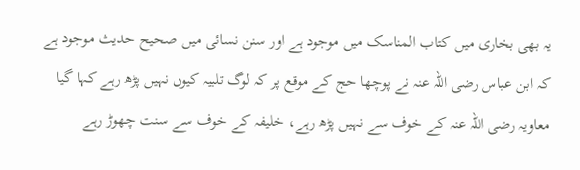یہ بھی بخاری میں کتاب المناسک میں موجود ہے اور سنن نسائی میں صحیح حدیث موجود ہے کہ ابن عباس رضی اللہ عنہ نے پوچھا حج کے موقع پر کہ لوگ تلبیہ کیوں نہیں پڑھ رہے کہا گیا معاویہ رضی اللہ عنہ کے خوف سے نہیں پڑھ رہے، خلیفہ کے خوف سے سنت چھوڑ رہے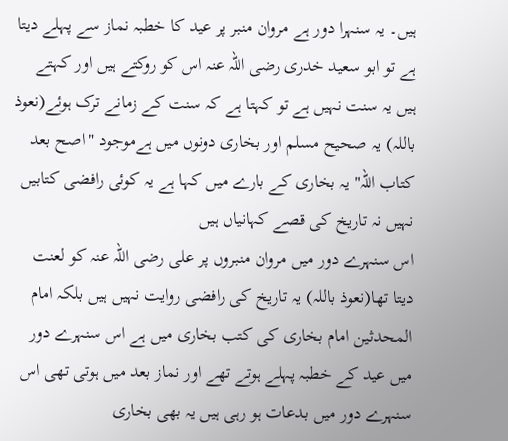ہیں۔ یہ سنہرا دور ہے مروان منبر پر عید کا خطبہ نماز سے پہلے دیتا ہے تو ابو سعید خدری رضی اللہ عنہ اس کو روکتے ہیں اور کہتے ہیں یہ سنت نہیں ہے تو کہتا ہے کہ سنت کے زمانے ترک ہوئے(نعوذ باللہ) یہ صحیح مسلم اور بخاری دونوں میں ہےموجود "اصح بعد کتاب اللہ" یہ بخاری کے بارے میں کہا ہے یہ کوئی رافضی کتابیں نہیں نہ تاریخ کی قصے کہانیاں ہیں
اس سنہرے دور میں مروان منبروں پر علی رضی اللہ عنہ کو لعنت دیتا تھا(نعوذ باللہ) یہ تاریخ کی رافضی روایت نہیں ہیں بلکہ امام المحدثین امام بخاری کی کتب بخاری میں ہے اس سنہرے دور میں عید کے خطبہ پہلے ہوتے تھے اور نماز بعد میں ہوتی تھی اس سنہرے دور میں بدعات ہو رہی ہیں یہ بھی بخاری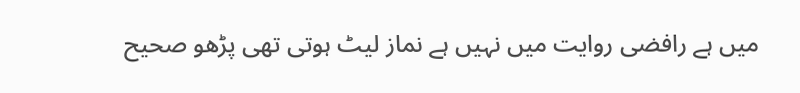میں ہے رافضی روایت میں نہیں ہے نماز لیٹ ہوتی تھی پڑھو صحیح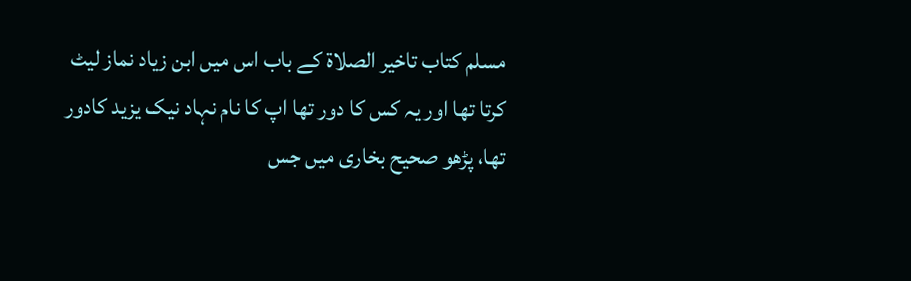مسلم کتاب تاخیر الصلاۃ کے باب اس میں ابن زیاد نماز لیٹ کرتا تھا اور یہ کس کا دور تھا اپ کا نام نہاد نیک یزید کادور تھا، پڑھو صحیح بخاری میں جس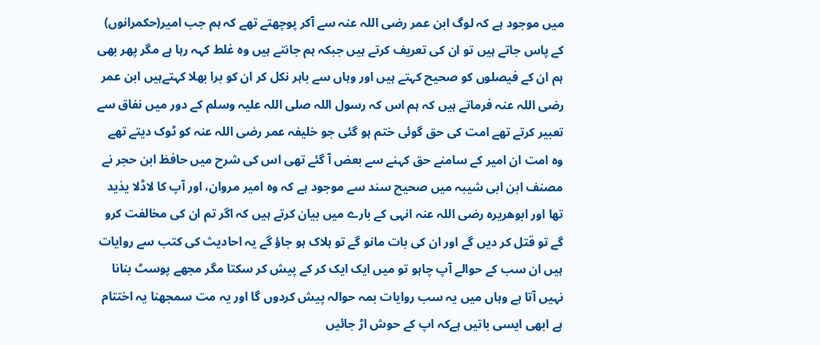میں موجود ہے کہ لوگ ابن عمر رضی اللہ عنہ سے آکر پوچھتے تھے کہ ہم جب امیر(حکمرانوں) کے پاس جاتے ہیں تو ان کی تعریف کرتے ہیں جبکہ ہم جانتے ہیں وہ غلط کہہ رہا ہے مگر پھر بھی ہم ان کے فیصلوں کو صحیح کہتے ہیں اور وہاں سے باہر نکل کر ان کو برا بھلا کہتےہیں ابن عمر رضی اللہ عنہ فرماتے ہیں کہ ہم اس کہ رسول اللہ صلی اللہ علیہ وسلم کے دور میں نفاق سے تعبیر کرتے تھے امت کی حق گوئی ختم ہو گئی جو خلیفہ عمر رضی اللہ عنہ کو ٹوک دیتے تھے وہ امت ان امیر کے سامنے حق کہنے سے بعض آ گئے تھی اس کی شرح میں حافظ ابن حجر نے مصنف ابن ابی شیبہ میں صحیح سند سے موجود ہے کہ وہ امیر مروان، اور آپ کا لاڈلا یذید تھا اور ابوھریرہ رضی اللہ عنہ انہی کے بارے میں بیان کرتے ہیں کہ اگر تم ان کی مخالفت کرو گے تو قتل کر دیں گے اور ان کی بات مانو گے تو ہلاک ہو جاؤ گے یہ احادیث کی کتب سے روایات ہیں ان سب کے حوالے آپ چاہو تو میں ایک ایک کر کے پیش کر سکتا مگر مجھے پوسٹ بنانا نہیں آتا ہے وہاں میں یہ سب روایات بمہ حوالہ پیش کردوں گا اور یہ مت سمجھنا یہ اختتام ہے ابھی ایسی باتیں ہےکہ اپ کے حوش اڑ جائیں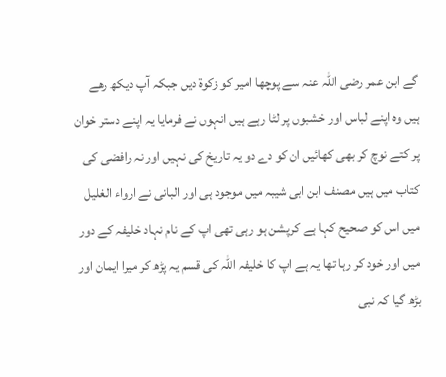گے ابن عمر رضی اللہ عنہ سے پوچھا امیر کو زکوۃ دیں جبکہ آپ دیکھ رھے ہیں وہ اپنے لباس اور خشبوں پر لٹا رہے ہیں انہوں نے فرمایا یہ اپنے دستر خوان پر کتے نوچ کر بھی کھائیں ان کو دے دو یہ تاریخ کی نہیں اور نہ رافضی کی کتاب میں ہیں مصنف ابن ابی شیبہ میں موجود ہی اور البانی نے ارواء الغلیل میں اس کو صحیح کہا ہے کرپشن ہو رہی تھی اپ کے نام نہاد خلیفہ کے دور میں اور خود کر رہا تھا یہ ہے اپ کا خلیفہ اللہ کی قسم یہ پڑھ کر میرا ایمان اور بڑھ گیا کہ نبی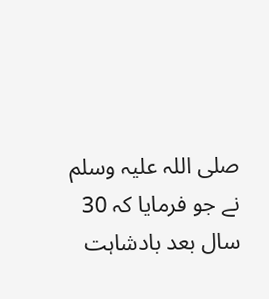صلی اللہ علیہ وسلم نے جو فرمایا کہ 30 سال بعد بادشاہت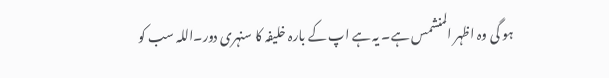ہو گی وہ اظہر المنشمس ہے۔ یہ ہے اپ کے بارہ خلیفہ کا سنہری دور۔اللہ سب کو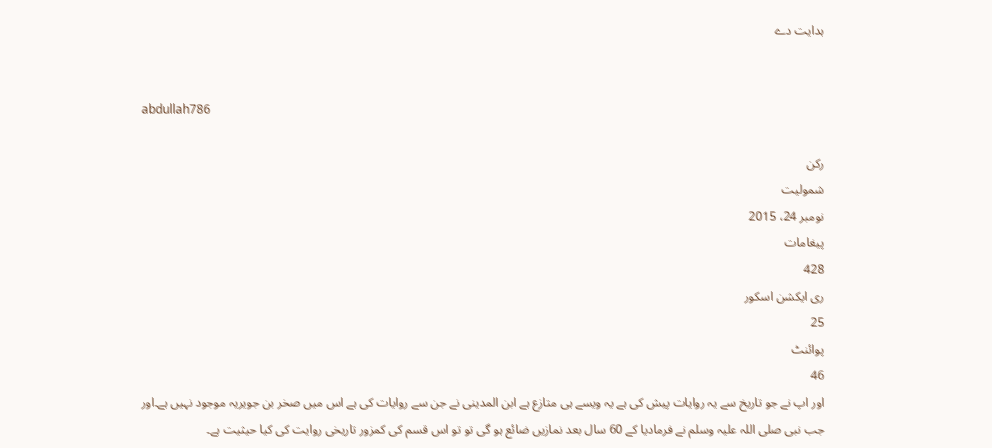ہدایت دے


abdullah786

رکن
شمولیت
نومبر 24، 2015
پیغامات
428
ری ایکشن اسکور
25
پوائنٹ
46
اور اپ نے جو تاریخ سے یہ روایات پیش کی ہے یہ ویسے ہی متازع ہے ابن المدینی نے جن سے روایات کی ہے اس میں صخر بن جویریہ موجود نہیں ہے۔اور جب نبی صلی اللہ علیہ وسلم نے فرمادیا کے 60 سال بعد نمازیں ضائع ہو گی تو تو اس قسم کی کمزور تاریخی روایت کی کیا حیثیت ہے۔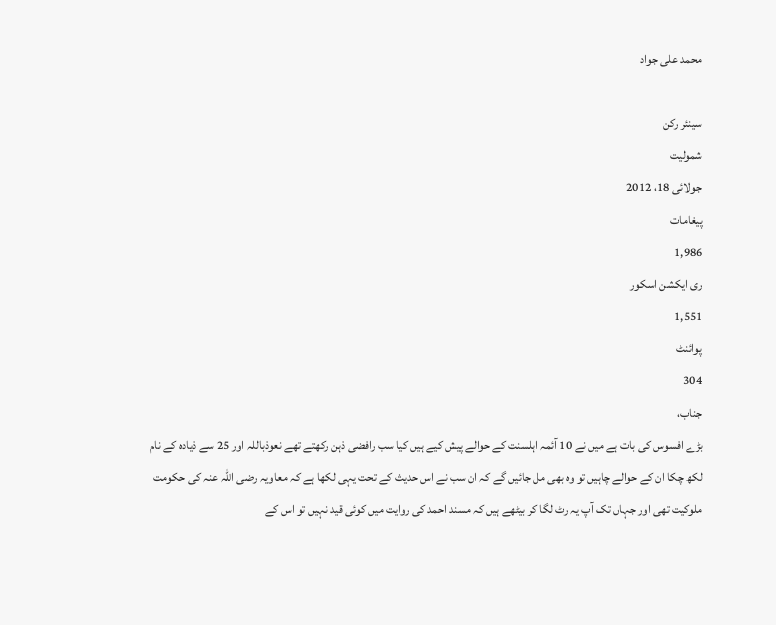محمد علی جواد

سینئر رکن
شمولیت
جولائی 18، 2012
پیغامات
1,986
ری ایکشن اسکور
1,551
پوائنٹ
304
جناب،
بڑے افسوس کی بات ہے میں نے 10 آئمہ اہلسنت کے حوالے پیش کیے ہیں کیا سب رافضی ذہن رکھتے تھے نعوذباللہ اور 25 سے ذیادہ کے نام لکھ چکا ان کے حوالے چاہیں تو وہ بھی مل جائیں گے کہ ان سب نے اس حدیث کے تحت یہی لکھا ہے کہ معاویہ رضی اللہ عنہ کی حکومت ملوکیت تھی اور جہاں تک آپ یہ رٹ لگا کر بیٹھے ہیں کہ مسند احمد کی روایت میں کوئی قید نہیں تو اس کے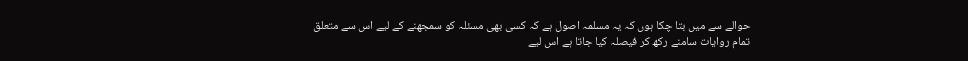حوالے سے میں بتا چکا ہوں کہ یہ مسلمہ اصول ہے کہ کسی بھی مسئلہ کو سمجھنے کے لیے اس سے متعلق تمام روایات سامنے رکھ کر فیصلہ کیا جاتا ہے اس لیے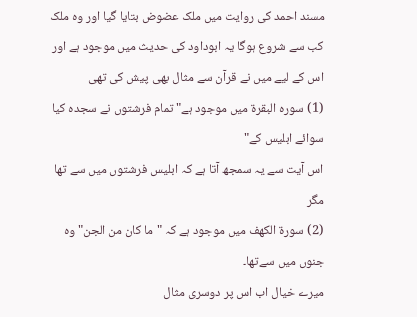مسند احمد کی روایت میں ملک عضوض بتایا گیا اور وہ ملک کب سے شروع ہوگا یہ ابوداود کی حدیث میں موجود ہے اور اس کے لیے میں نے قرآن سے مثال بھی پیش کی تھی
(1) سورہ البقرۃ میں موجود ہے" تمام فرشتوں نے سجدہ کیا سوائے ابلیس کے"
اس آیت سے یہ سمجھ آتا ہے کہ ابلیس فرشتوں میں سے تھا مگر
(2) سورۃ الکھف میں موجود ہے کہ "ما کان من الجن" وہ جنوں میں سےتھا۔
میرے خیال اب اس پر دوسری مثال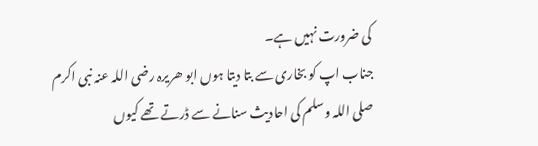کی ضرورت نہیں ہے۔
جناب اپ کو بخاری سے بتا دیتا ہوں ابو ھریرہ رضی اللہ عنہ نبی اکرم صلی اللہ وسلم کی احادیث سنانے سے ڈرتے تھے کیوں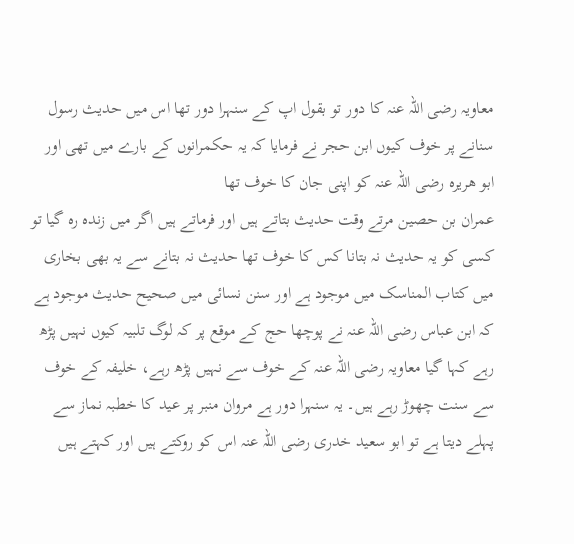معاویہ رضی اللہ عنہ کا دور تو بقول اپ کے سنہرا دور تھا اس میں حدیث رسول سنانے پر خوف کیوں ابن حجر نے فرمایا کہ یہ حکمرانوں کے بارے میں تھی اور ابو ھریرہ رضی اللہ عنہ کو اپنی جان کا خوف تھا
عمران بن حصین مرتے وقت حدیث بتاتے ہیں اور فرماتے ہیں اگر میں زندہ رہ گیا تو کسی کو یہ حدیث نہ بتانا کس کا خوف تھا حدیث نہ بتانے سے یہ بھی بخاری میں کتاب المناسک میں موجود ہے اور سنن نسائی میں صحیح حدیث موجود ہے کہ ابن عباس رضی اللہ عنہ نے پوچھا حج کے موقع پر کہ لوگ تلبیہ کیوں نہیں پڑھ رہے کہا گیا معاویہ رضی اللہ عنہ کے خوف سے نہیں پڑھ رہے، خلیفہ کے خوف سے سنت چھوڑ رہے ہیں۔ یہ سنہرا دور ہے مروان منبر پر عید کا خطبہ نماز سے پہلے دیتا ہے تو ابو سعید خدری رضی اللہ عنہ اس کو روکتے ہیں اور کہتے ہیں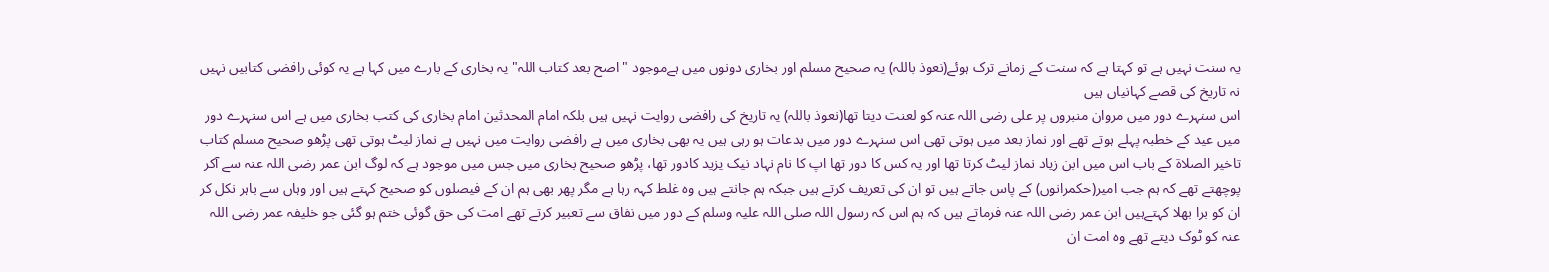یہ سنت نہیں ہے تو کہتا ہے کہ سنت کے زمانے ترک ہوئے(نعوذ باللہ) یہ صحیح مسلم اور بخاری دونوں میں ہےموجود "اصح بعد کتاب اللہ" یہ بخاری کے بارے میں کہا ہے یہ کوئی رافضی کتابیں نہیں نہ تاریخ کی قصے کہانیاں ہیں
اس سنہرے دور میں مروان منبروں پر علی رضی اللہ عنہ کو لعنت دیتا تھا(نعوذ باللہ) یہ تاریخ کی رافضی روایت نہیں ہیں بلکہ امام المحدثین امام بخاری کی کتب بخاری میں ہے اس سنہرے دور میں عید کے خطبہ پہلے ہوتے تھے اور نماز بعد میں ہوتی تھی اس سنہرے دور میں بدعات ہو رہی ہیں یہ بھی بخاری میں ہے رافضی روایت میں نہیں ہے نماز لیٹ ہوتی تھی پڑھو صحیح مسلم کتاب تاخیر الصلاۃ کے باب اس میں ابن زیاد نماز لیٹ کرتا تھا اور یہ کس کا دور تھا اپ کا نام نہاد نیک یزید کادور تھا، پڑھو صحیح بخاری میں جس میں موجود ہے کہ لوگ ابن عمر رضی اللہ عنہ سے آکر پوچھتے تھے کہ ہم جب امیر(حکمرانوں) کے پاس جاتے ہیں تو ان کی تعریف کرتے ہیں جبکہ ہم جانتے ہیں وہ غلط کہہ رہا ہے مگر پھر بھی ہم ان کے فیصلوں کو صحیح کہتے ہیں اور وہاں سے باہر نکل کر ان کو برا بھلا کہتےہیں ابن عمر رضی اللہ عنہ فرماتے ہیں کہ ہم اس کہ رسول اللہ صلی اللہ علیہ وسلم کے دور میں نفاق سے تعبیر کرتے تھے امت کی حق گوئی ختم ہو گئی جو خلیفہ عمر رضی اللہ عنہ کو ٹوک دیتے تھے وہ امت ان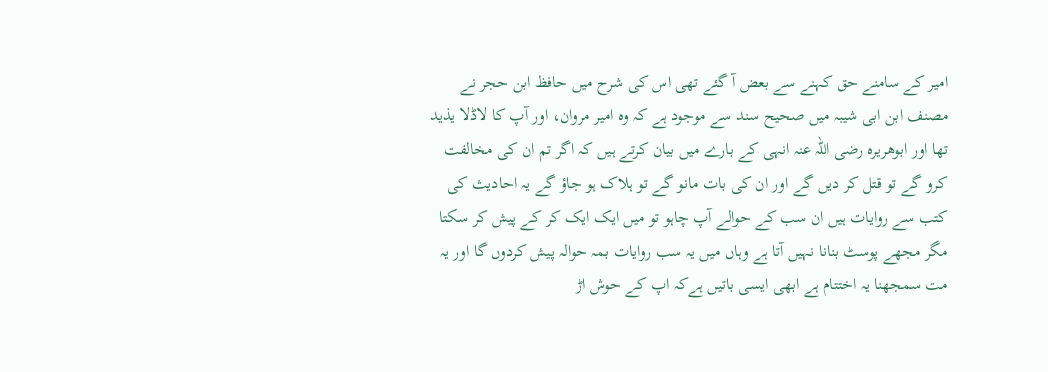امیر کے سامنے حق کہنے سے بعض آ گئے تھی اس کی شرح میں حافظ ابن حجر نے مصنف ابن ابی شیبہ میں صحیح سند سے موجود ہے کہ وہ امیر مروان، اور آپ کا لاڈلا یذید تھا اور ابوھریرہ رضی اللہ عنہ انہی کے بارے میں بیان کرتے ہیں کہ اگر تم ان کی مخالفت کرو گے تو قتل کر دیں گے اور ان کی بات مانو گے تو ہلاک ہو جاؤ گے یہ احادیث کی کتب سے روایات ہیں ان سب کے حوالے آپ چاہو تو میں ایک ایک کر کے پیش کر سکتا مگر مجھے پوسٹ بنانا نہیں آتا ہے وہاں میں یہ سب روایات بمہ حوالہ پیش کردوں گا اور یہ مت سمجھنا یہ اختتام ہے ابھی ایسی باتیں ہےکہ اپ کے حوش اڑ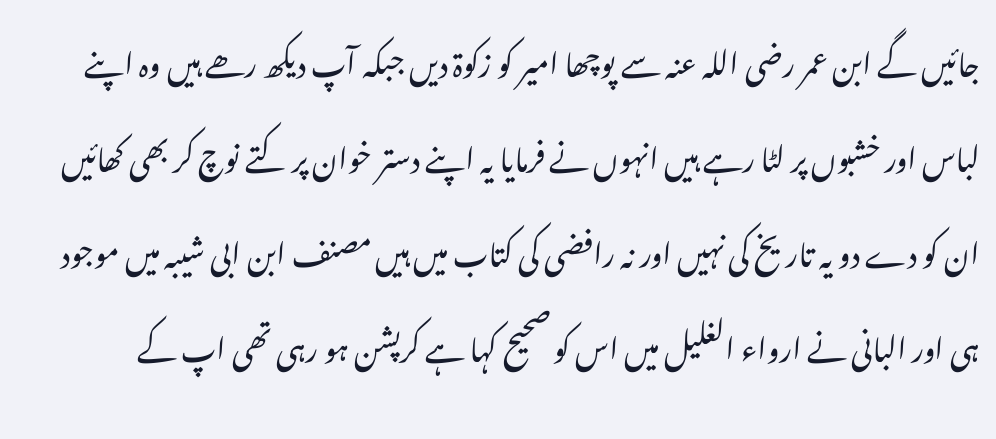جائیں گے ابن عمر رضی اللہ عنہ سے پوچھا امیر کو زکوۃ دیں جبکہ آپ دیکھ رھے ہیں وہ اپنے لباس اور خشبوں پر لٹا رہے ہیں انہوں نے فرمایا یہ اپنے دستر خوان پر کتے نوچ کر بھی کھائیں ان کو دے دو یہ تاریخ کی نہیں اور نہ رافضی کی کتاب میں ہیں مصنف ابن ابی شیبہ میں موجود ہی اور البانی نے ارواء الغلیل میں اس کو صحیح کہا ہے کرپشن ہو رہی تھی اپ کے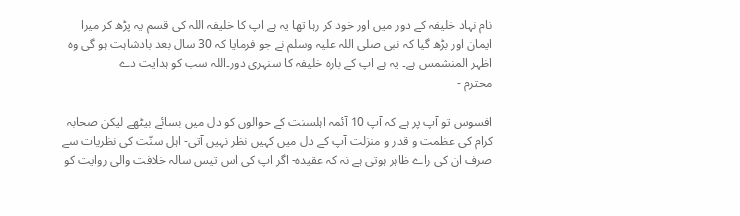نام نہاد خلیفہ کے دور میں اور خود کر رہا تھا یہ ہے اپ کا خلیفہ اللہ کی قسم یہ پڑھ کر میرا ایمان اور بڑھ گیا کہ نبی صلی اللہ علیہ وسلم نے جو فرمایا کہ 30 سال بعد بادشاہت ہو گی وہ اظہر المنشمس ہے۔ یہ ہے اپ کے بارہ خلیفہ کا سنہری دور۔اللہ سب کو ہدایت دے
محترم -

افسوس تو آپ پر ہے کہ آپ 10 آئمہ اہلسنت کے حوالوں کو دل میں بسائے بیٹھے لیکن صحابہ کرام کی عظمت و قدر و منزلت آپ کے دل میں کہیں نظر نہیں آتی- اہل سنّت کی نظریات سے صرف ان کی راے ظاہر ہوتی ہے نہ کہ عقیدہ- اگر اپ کی اس تیس سالہ خلافت والی روایت کو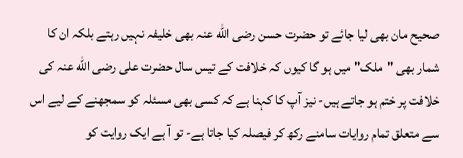صحیح مان بھی لیا جائے تو حضرت حسن رضی الله عنہ بھی خلیفہ نہیں رہتے بلکہ ان کا شمار بھی "ملک" میں ہو گا کیوں کہ خلافت کے تیس سال حضرت علی رضی الله عنہ کی خلافت پر ختم ہو جاتے ہیں- نیز آپ کا کہنا ہے کہ کسی بھی مسئلہ کو سمجھنے کے لیے اس سے متعلق تمام روایات سامنے رکھ کر فیصلہ کیا جاتا ہے- تو آ ہے ایک روایت کو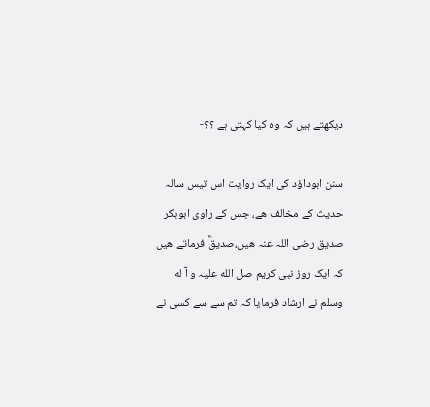دیکھتے ہیں کہ وہ کیا کہتی ہے ؟؟-

سنن ابوداؤد کی ایک روایت اس تیس سالہ حدیث کے مخالف ھے، جس کے راوی ابوبکر صدیق رضی اللہ عنہ ھیں،صدیقؓ فرماتے ھیں کہ ایک روز نبی کریم صل الله علیہ و آ له وسلم نے ارشاد فرمایا کہ تم سے سے کسی نے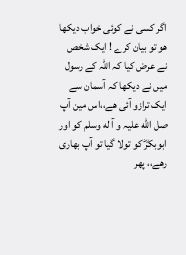اگر کسی نے کوئی خواب دیکھا ھو تو بیان کرے ! ایک شخص نے عرض کیا کہ اللہ کے رسول میں نے دیکھا کہ آسمان سے ایک ترازو آئی ھے،،اس مین آپ صل الله علیہ و آ له وسلم کو اور ابوبکرؓ کو تولا گیا تو آپ بھاری رھے،، پھر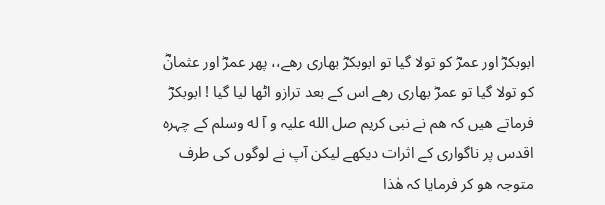ابوبکرؓ اور عمرؓ کو تولا گیا تو ابوبکرؓ بھاری رھے،، پھر عمرؓ اور عثمانؓ کو تولا گیا تو عمرؓ بھاری رھے اس کے بعد ترازو اٹھا لیا گیا ! ابوبکرؓ فرماتے ھیں کہ ھم نے نبی کریم صل الله علیہ و آ له وسلم کے چہرہ اقدس پر ناگواری کے اثرات دیکھے لیکن آپ نے لوگوں کی طرف متوجہ ھو کر فرمایا کہ ھٰذا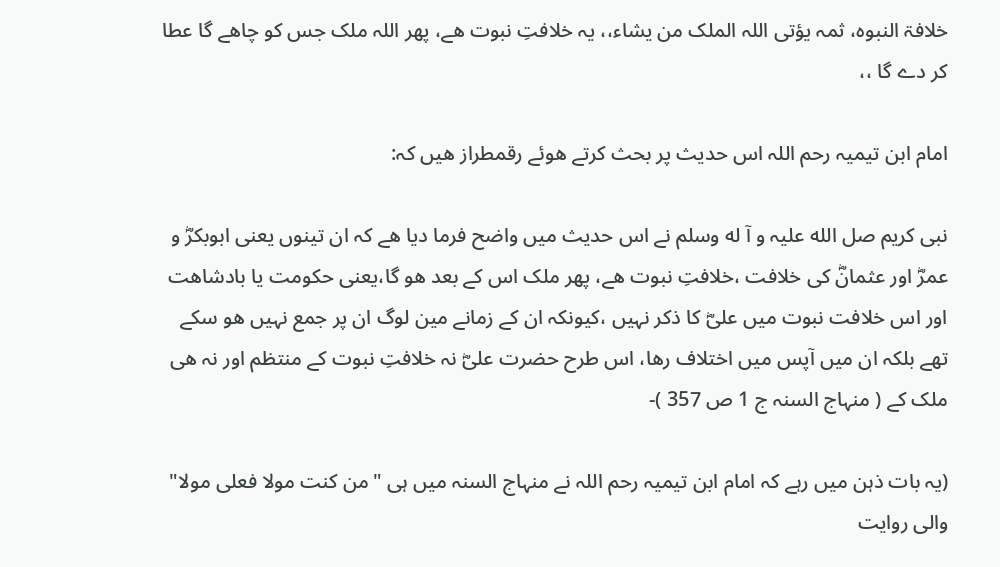خلافۃ النبوہ، ثمہ یؤتی اللہ الملک من یشاء،، یہ خلافتِ نبوت ھے، پھر اللہ ملک جس کو چاھے گا عطا کر دے گا ،،

امام ابن تیمیہ رحم اللہ اس حدیث پر بحث کرتے ھوئے رقمطراز ھیں کہ:

نبی کریم صل الله علیہ و آ له وسلم نے اس حدیث میں واضح فرما دیا ھے کہ ان تینوں یعنی ابوبکرؓ و عمرؓ اور عثمانؓ کی خلافت ،خلافتِ نبوت ھے، پھر ملک اس کے بعد ھو گا،یعنی حکومت یا بادشاھت اور اس خلافت نبوت میں علیؓ کا ذکر نہیں ،کیونکہ ان کے زمانے مین لوگ ان پر جمع نہیں ھو سکے تھے بلکہ ان میں آپس میں اختلاف رھا، اس طرح حضرت علیؓ نہ خلافتِ نبوت کے منتظم اور نہ ھی ملک کے ( منہاج السنہ ج 1 ص 357 )-

(یہ بات ذہن میں رہے کہ امام ابن تیمیہ رحم اللہ نے منہاج السنہ میں ہی "من کنت مولا فعلی مولا" والی روایت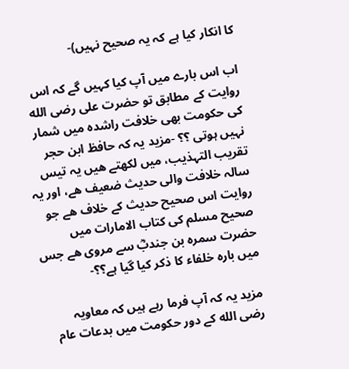کا انکار کیا ہے کہ یہ صحیح نہیں)-

اب اس بارے میں آپ کیا کہیں گے کہ اس روایت کے مطابق تو حضرت علی رضی الله کی حکومت بھی خلافت راشدہ میں شمار نہیں ہوتی ؟؟ -مزید یہ کہ حافظ ابن حجر تقریب التہذیب، میں لکھتے ھیں یہ تیس سالہ خلافت والی حدیث ضعیف ھے، اور یہ روایت اس صحیح حدیث کے خلاف ھے جو صحیح مسلم کی کتاب الامارات میں حضرت سمرہ بن جندبؓ سے مروی ھے جس میں بارہ خلفاء کا ذکر کیا گیا ہے؟؟-

مزید یہ کہ آپ فرما رہے ہیں کہ معاویہ رضی الله کے دور حکومت میں بدعات عام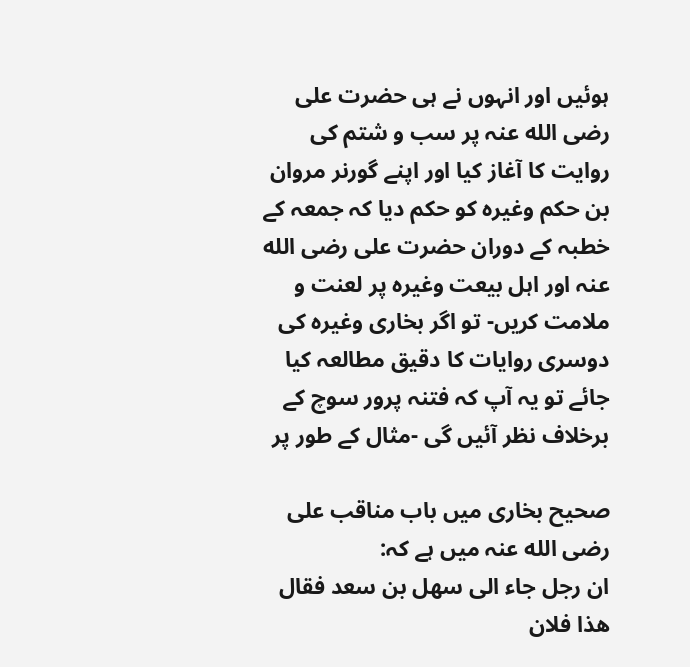ہوئیں اور انہوں نے ہی حضرت علی رضی الله عنہ پر سب و شتم کی روایت کا آغاز کیا اور اپنے گورنر مروان بن حکم وغیرہ کو حکم دیا کہ جمعہ کے خطبہ کے دوران حضرت علی رضی الله عنہ اور اہل بیعت وغیرہ پر لعنت و ملامت کریں- تو اگر بخاری وغیرہ کی دوسری روایات کا دقیق مطالعہ کیا جائے تو یہ آپ کہ فتنہ پرور سوچ کے برخلاف نظر آئیں گی -مثال کے طور پر

صحیح بخاری میں باب مناقب علی رضی الله عنہ میں ہے کہ:
ان رجل جاء الی سھل بن سعد فقال ھذا فلان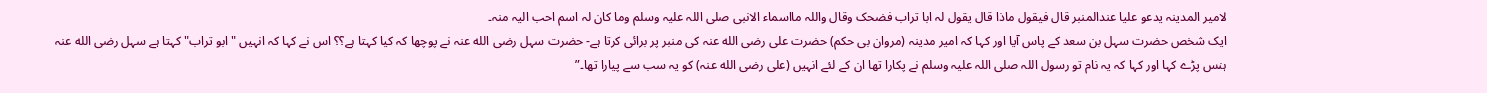لامیر المدینہ یدعو علیا عندالمنبر قال فیقول ماذا قال یقول لہ ابا تراب فضحک وقال واللہ مااسماء الانبی صلی اللہ علیہ وسلم وما کان لہ اسم احب الیہ منہ۔
ایک شخص حضرت سہل بن سعد کے پاس آیا اور کہا کہ امیر مدینہ (مروان بی حکم) حضرت علی رضی الله عنہ کی منبر پر برائی کرتا ہے- حضرت سہل رضی الله عنہ نے پوچھا کہ کیا کہتا ہے؟؟ اس نے کہا کہ انہیں "ابو تراب" کہتا ہے سہل رضی الله عنہ ہنس پڑے کہا اور کہا کہ یہ نام تو رسول اللہ صلی اللہ علیہ وسلم نے پکارا تھا ان کے لئے انہیں (علی رضی الله عنہ) کو یہ سب سے پیارا تھا۔”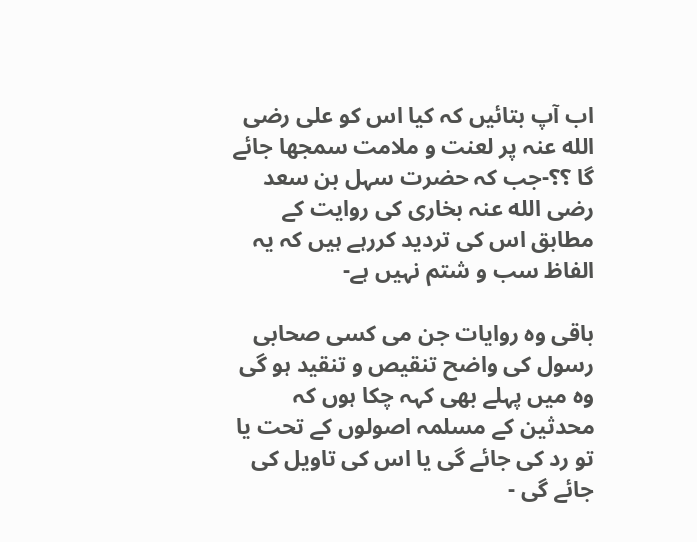اب آپ بتائیں کہ کیا اس کو علی رضی الله عنہ پر لعنت و ملامت سمجھا جائے گا ؟؟-جب کہ حضرت سہل بن سعد رضی الله عنہ بخاری کی روایت کے مطابق اس کی تردید کررہے ہیں کہ یہ الفاظ سب و شتم نہیں ہے-

باقی وہ روایات جن می کسی صحابی رسول کی واضح تنقیص و تنقید ہو گی وہ میں پہلے بھی کہہ چکا ہوں کہ محدثین کے مسلمہ اصولوں کے تحت یا تو رد کی جائے گی یا اس کی تاویل کی جائے گی -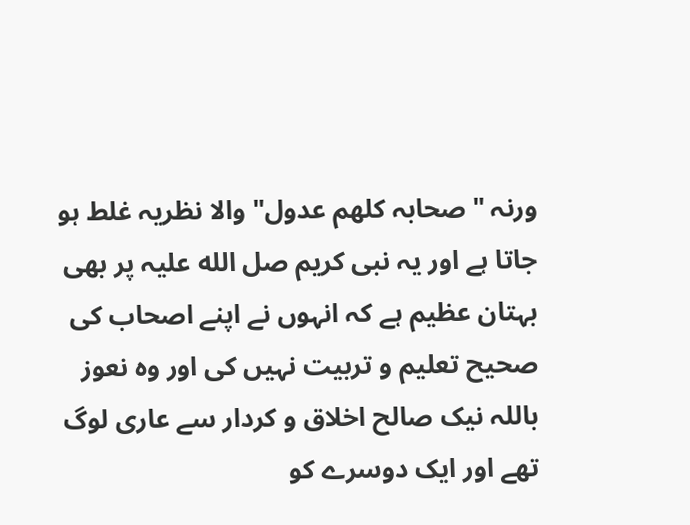ورنہ "صحابہ کلھم عدول" والا نظریہ غلط ہو جاتا ہے اور یہ نبی کریم صل الله علیہ پر بھی بہتان عظیم ہے کہ انہوں نے اپنے اصحاب کی صحیح تعلیم و تربیت نہیں کی اور وہ نعوز باللہ نیک صالح اخلاق و کردار سے عاری لوگ تھے اور ایک دوسرے کو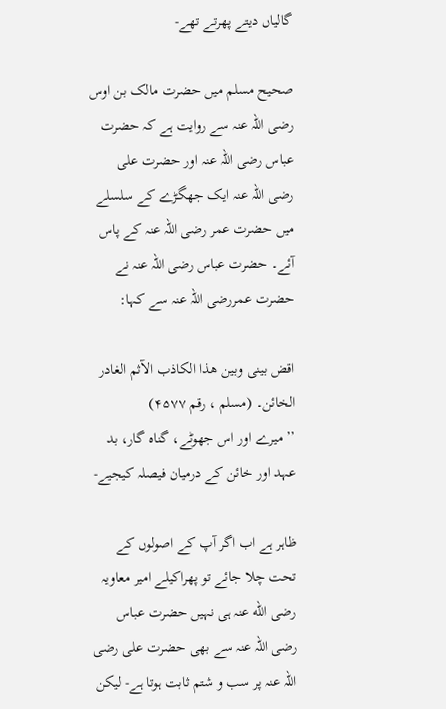گالیاں دیتے پھرتے تھے-

صحیح مسلم میں حضرت مالک بن اوس رضی اللہ عنہ سے روایت ہے کہ حضرت عباس رضی اللہ عنہ اور حضرت علی رضی اللہ عنہ ایک جھگڑے کے سلسلے میں حضرت عمر رضی اللہ عنہ کے پاس آئے۔ حضرت عباس رضی اللہ عنہ نے حضرت عمررضی اللہ عنہ سے کہا:

اقض بینی وبین ھذا الکاذب الآثم الغادر الخائن۔ (مسلم ، رقم ۴۵۷۷)
’’ میرے اور اس جھوٹے، گناہ گار، بد عہد اور خائن کے درمیان فیصلہ کیجیے-

ظاہر ہے اب اگر آپ کے اصولوں کے تحت چلا جائے تو پھراکیلے امیر معاویہ رضی الله عنہ ہی نہیں حضرت عباس رضی اللہ عنہ سے بھی حضرت علی رضی اللہ عنہ پر سب و شتم ثابت ہوتا ہے- لیکن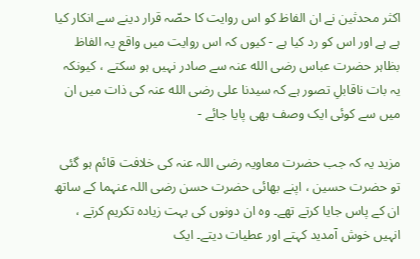اکثر محدثین نے ان الفاظ کو اس روایت کا حصّہ قرار دینے سے انکار کیا ہے ہے اور اس کو رد کیا ہے - کیوں کہ اس روایت میں واقع یہ الفاظ بظاہر حضرت عباس رضی الله عنہ سے صادر نہیں ہو سکتے ، کیونکہ یہ بات ناقابلِ تصور ہے کہ سیدنا علی رضی الله عنہ کی ذات میں ان میں سے کوئی ایک وصف بھی پایا جائے -

مزید یہ کہ جب حضرت معاویہ رضی اللہ عنہ کی خلافت قائم ہو گئی تو حضرت حسین ، اپنے بھائی حضرت حسن رضی اللہ عنہما کے ساتھ ان کے پاس جایا کرتے تھے۔ وہ ان دونوں کی بہت زیادہ تکریم کرتے ، انہیں خوش آمدید کہتے اور عطیات دیتے۔ ایک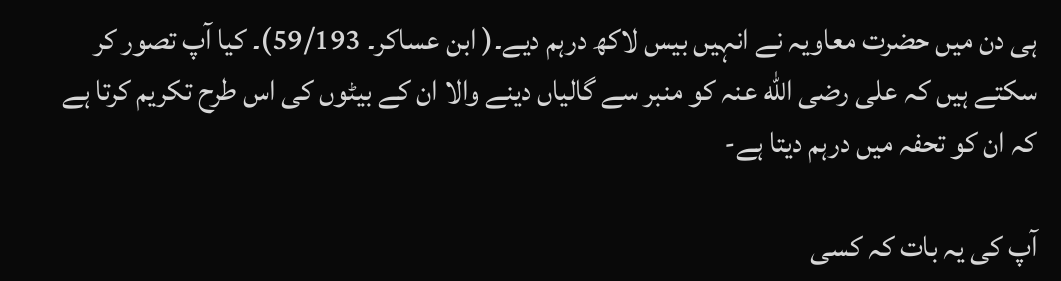ہی دن میں حضرت معاویہ نے انہیں بیس لاکھ درہم دیے۔( ابن عساکر۔ 59/193)۔ کیا آپ تصور کر سکتے ہیں کہ علی رضی الله عنہ کو منبر سے گالیاں دینے والا ان کے بیٹوں کی اس طرح تکریم کرتا ہے کہ ان کو تحفہ میں درہم دیتا ہے-

آپ کی یہ بات کہ کسی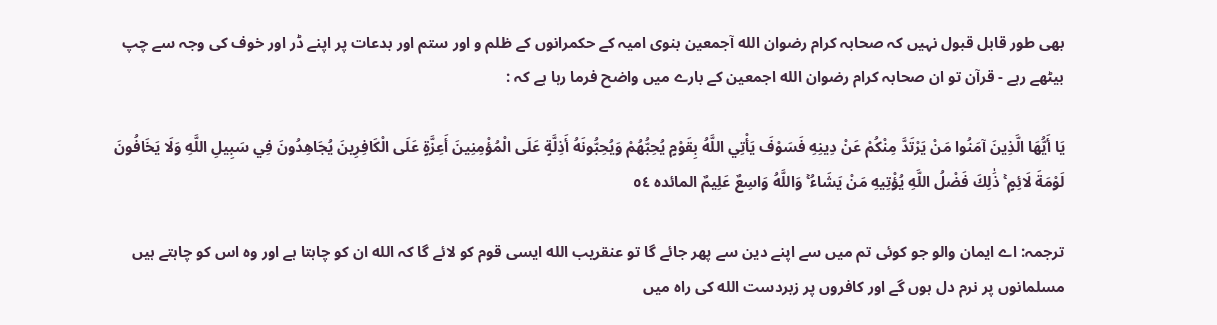بھی طور قابل قبول نہیں کہ صحابہ کرام رضوان الله آجمعین بنوی امیہ کے حکمرانوں کے ظلم و اور ستم اور بدعات پر اپنے ڈر اور خوف کی وجہ سے چپ بیٹھے رہے - قرآن تو ان صحابہ کرام رضوان الله اجمعین کے بارے میں واضح فرما رہا ہے کہ :

يَا أَيُّهَا الَّذِينَ آمَنُوا مَنْ يَرْتَدَّ مِنْكُمْ عَنْ دِينِهِ فَسَوْفَ يَأْتِي اللَّهُ بِقَوْمٍ يُحِبُّهُمْ وَيُحِبُّونَهُ أَذِلَّةٍ عَلَى الْمُؤْمِنِينَ أَعِزَّةٍ عَلَى الْكَافِرِينَ يُجَاهِدُونَ فِي سَبِيلِ اللَّهِ وَلَا يَخَافُونَ لَوْمَةَ لَائِمٍ ۚ ذَٰلِكَ فَضْلُ اللَّهِ يُؤْتِيهِ مَنْ يَشَاءُ ۚ وَاللَّهُ وَاسِعٌ عَلِيمٌ المائدہ ٥٤

ترجمہ: اے ایمان والو جو کوئی تم میں سے اپنے دین سے پھر جائے گا تو عنقریب الله ایسی قوم کو لائے گا کہ الله ان کو چاہتا ہے اور وہ اس کو چاہتے ہیں مسلمانوں پر نرم دل ہوں گے اور کافروں پر زبردست الله کی راہ میں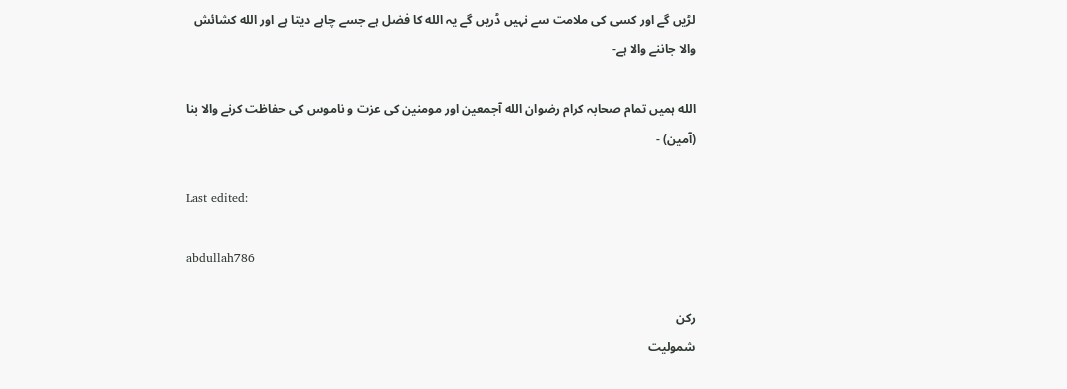لڑیں گے اور کسی کی ملامت سے نہیں ڈریں گے یہ الله کا فضل ہے جسے چاہے دیتا ہے اور الله کشائش والا جاننے والا ہے-

الله ہمیں تمام صحابہ کرام رضوان الله آجمعین اور مومنین کی عزت و ناموس کی حفاظت کرنے والا بنا (آمین) -

Last edited:

abdullah786

رکن
شمولیت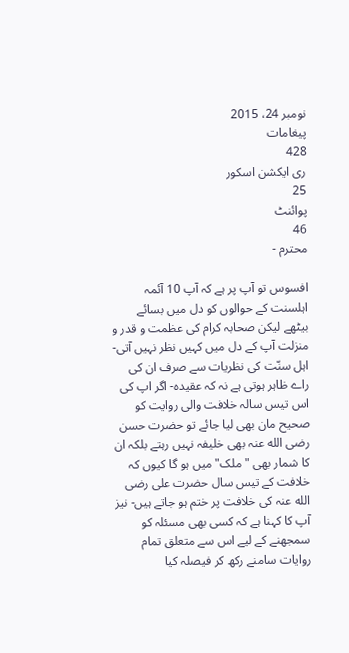نومبر 24، 2015
پیغامات
428
ری ایکشن اسکور
25
پوائنٹ
46
محترم -

افسوس تو آپ پر ہے کہ آپ 10 آئمہ اہلسنت کے حوالوں کو دل میں بسائے بیٹھے لیکن صحابہ کرام کی عظمت و قدر و منزلت آپ کے دل میں کہیں نظر نہیں آتی- اہل سنّت کی نظریات سے صرف ان کی راے ظاہر ہوتی ہے نہ کہ عقیدہ- اگر اپ کی اس تیس سالہ خلافت والی روایت کو صحیح مان بھی لیا جائے تو حضرت حسن رضی الله عنہ بھی خلیفہ نہیں رہتے بلکہ ان کا شمار بھی "ملک" میں ہو گا کیوں کہ خلافت کے تیس سال حضرت علی رضی الله عنہ کی خلافت پر ختم ہو جاتے ہیں- نیز آپ کا کہنا ہے کہ کسی بھی مسئلہ کو سمجھنے کے لیے اس سے متعلق تمام روایات سامنے رکھ کر فیصلہ کیا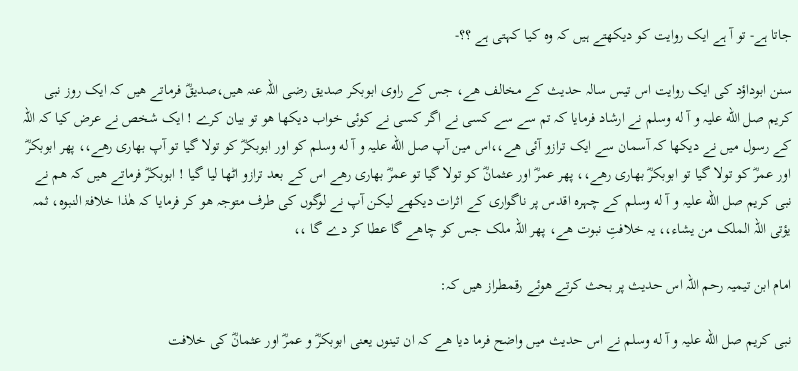جاتا ہے- تو آ ہے ایک روایت کو دیکھتے ہیں کہ وہ کیا کہتی ہے ؟؟-

سنن ابوداؤد کی ایک روایت اس تیس سالہ حدیث کے مخالف ھے، جس کے راوی ابوبکر صدیق رضی اللہ عنہ ھیں،صدیقؓ فرماتے ھیں کہ ایک روز نبی کریم صل الله علیہ و آ له وسلم نے ارشاد فرمایا کہ تم سے سے کسی نے اگر کسی نے کوئی خواب دیکھا ھو تو بیان کرے ! ایک شخص نے عرض کیا کہ اللہ کے رسول میں نے دیکھا کہ آسمان سے ایک ترازو آئی ھے،،اس مین آپ صل الله علیہ و آ له وسلم کو اور ابوبکرؓ کو تولا گیا تو آپ بھاری رھے،، پھر ابوبکرؓ اور عمرؓ کو تولا گیا تو ابوبکرؓ بھاری رھے،، پھر عمرؓ اور عثمانؓ کو تولا گیا تو عمرؓ بھاری رھے اس کے بعد ترازو اٹھا لیا گیا ! ابوبکرؓ فرماتے ھیں کہ ھم نے نبی کریم صل الله علیہ و آ له وسلم کے چہرہ اقدس پر ناگواری کے اثرات دیکھے لیکن آپ نے لوگوں کی طرف متوجہ ھو کر فرمایا کہ ھٰذا خلافۃ النبوہ، ثمہ یؤتی اللہ الملک من یشاء،، یہ خلافتِ نبوت ھے، پھر اللہ ملک جس کو چاھے گا عطا کر دے گا ،،

امام ابن تیمیہ رحم اللہ اس حدیث پر بحث کرتے ھوئے رقمطراز ھیں کہ:

نبی کریم صل الله علیہ و آ له وسلم نے اس حدیث میں واضح فرما دیا ھے کہ ان تینوں یعنی ابوبکرؓ و عمرؓ اور عثمانؓ کی خلافت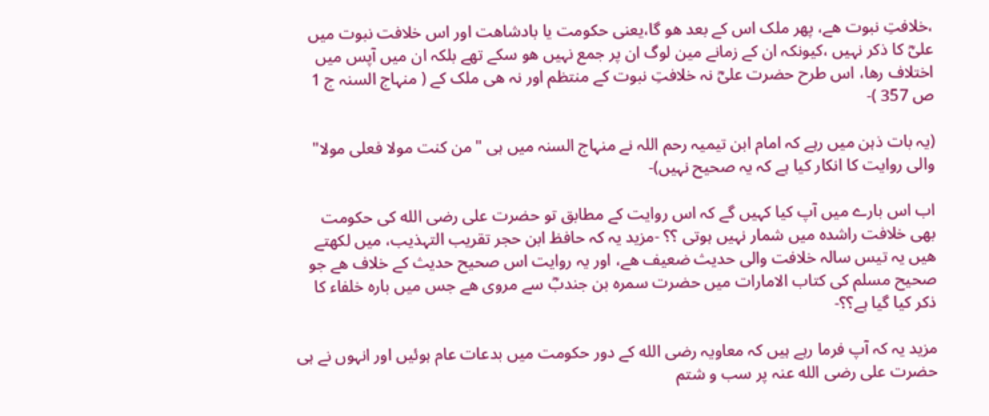،خلافتِ نبوت ھے، پھر ملک اس کے بعد ھو گا،یعنی حکومت یا بادشاھت اور اس خلافت نبوت میں علیؓ کا ذکر نہیں ،کیونکہ ان کے زمانے مین لوگ ان پر جمع نہیں ھو سکے تھے بلکہ ان میں آپس میں اختلاف رھا، اس طرح حضرت علیؓ نہ خلافتِ نبوت کے منتظم اور نہ ھی ملک کے ( منہاج السنہ ج 1 ص 357 )-

(یہ بات ذہن میں رہے کہ امام ابن تیمیہ رحم اللہ نے منہاج السنہ میں ہی "من کنت مولا فعلی مولا" والی روایت کا انکار کیا ہے کہ یہ صحیح نہیں)-

اب اس بارے میں آپ کیا کہیں گے کہ اس روایت کے مطابق تو حضرت علی رضی الله کی حکومت بھی خلافت راشدہ میں شمار نہیں ہوتی ؟؟ -مزید یہ کہ حافظ ابن حجر تقریب التہذیب، میں لکھتے ھیں یہ تیس سالہ خلافت والی حدیث ضعیف ھے، اور یہ روایت اس صحیح حدیث کے خلاف ھے جو صحیح مسلم کی کتاب الامارات میں حضرت سمرہ بن جندبؓ سے مروی ھے جس میں بارہ خلفاء کا ذکر کیا گیا ہے؟؟-

مزید یہ کہ آپ فرما رہے ہیں کہ معاویہ رضی الله کے دور حکومت میں بدعات عام ہوئیں اور انہوں نے ہی حضرت علی رضی الله عنہ پر سب و شتم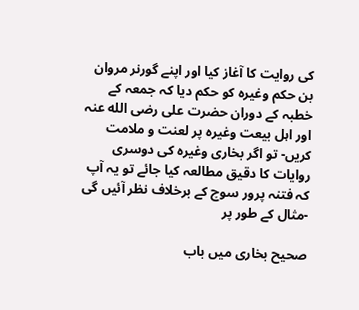کی روایت کا آغاز کیا اور اپنے گورنر مروان بن حکم وغیرہ کو حکم دیا کہ جمعہ کے خطبہ کے دوران حضرت علی رضی الله عنہ اور اہل بیعت وغیرہ پر لعنت و ملامت کریں- تو اگر بخاری وغیرہ کی دوسری روایات کا دقیق مطالعہ کیا جائے تو یہ آپ کہ فتنہ پرور سوچ کے برخلاف نظر آئیں گی -مثال کے طور پر

صحیح بخاری میں باب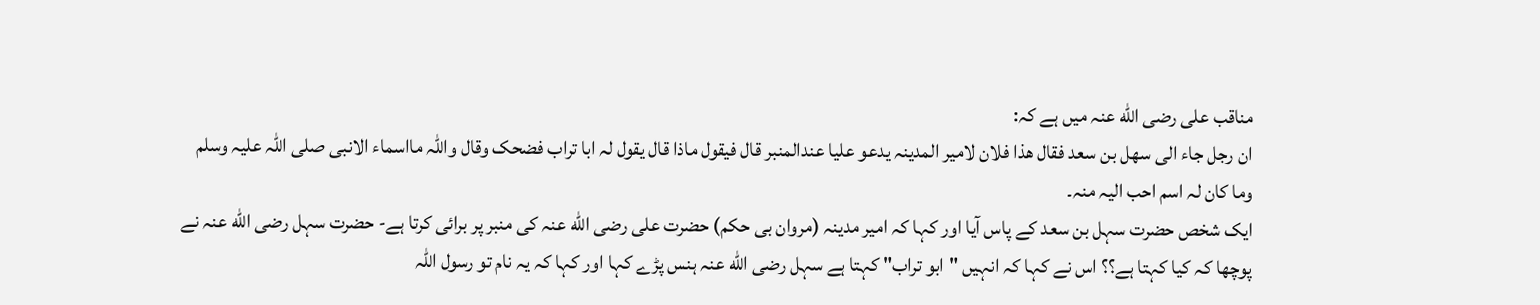مناقب علی رضی الله عنہ میں ہے کہ:
ان رجل جاء الی سھل بن سعد فقال ھذا فلان لامیر المدینہ یدعو علیا عندالمنبر قال فیقول ماذا قال یقول لہ ابا تراب فضحک وقال واللہ مااسماء الانبی صلی اللہ علیہ وسلم وما کان لہ اسم احب الیہ منہ۔
ایک شخص حضرت سہل بن سعد کے پاس آیا اور کہا کہ امیر مدینہ (مروان بی حکم) حضرت علی رضی الله عنہ کی منبر پر برائی کرتا ہے- حضرت سہل رضی الله عنہ نے پوچھا کہ کیا کہتا ہے؟؟ اس نے کہا کہ انہیں "ابو تراب" کہتا ہے سہل رضی الله عنہ ہنس پڑے کہا اور کہا کہ یہ نام تو رسول اللہ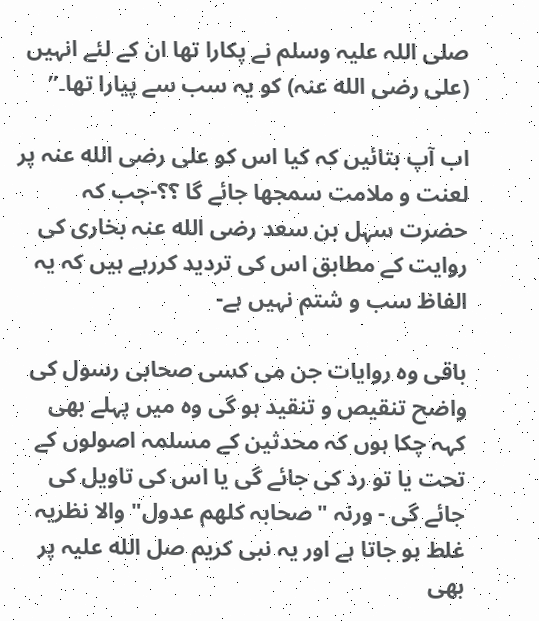صلی اللہ علیہ وسلم نے پکارا تھا ان کے لئے انہیں (علی رضی الله عنہ) کو یہ سب سے پیارا تھا۔”

اب آپ بتائیں کہ کیا اس کو علی رضی الله عنہ پر لعنت و ملامت سمجھا جائے گا ؟؟-جب کہ حضرت سہل بن سعد رضی الله عنہ بخاری کی روایت کے مطابق اس کی تردید کررہے ہیں کہ یہ الفاظ سب و شتم نہیں ہے-

باقی وہ روایات جن می کسی صحابی رسول کی واضح تنقیص و تنقید ہو گی وہ میں پہلے بھی کہہ چکا ہوں کہ محدثین کے مسلمہ اصولوں کے تحت یا تو رد کی جائے گی یا اس کی تاویل کی جائے گی - ورنہ "صحابہ کلھم عدول" والا نظریہ غلط ہو جاتا ہے اور یہ نبی کریم صل الله علیہ پر بھی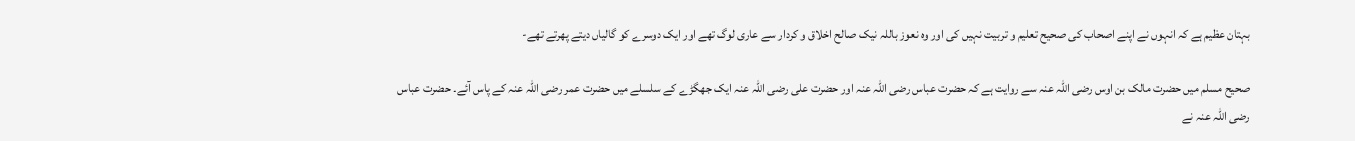بہتان عظیم ہے کہ انہوں نے اپنے اصحاب کی صحیح تعلیم و تربیت نہیں کی اور وہ نعوز باللہ نیک صالح اخلاق و کردار سے عاری لوگ تھے اور ایک دوسرے کو گالیاں دیتے پھرتے تھے-

صحیح مسلم میں حضرت مالک بن اوس رضی اللہ عنہ سے روایت ہے کہ حضرت عباس رضی اللہ عنہ اور حضرت علی رضی اللہ عنہ ایک جھگڑے کے سلسلے میں حضرت عمر رضی اللہ عنہ کے پاس آئے۔ حضرت عباس رضی اللہ عنہ نے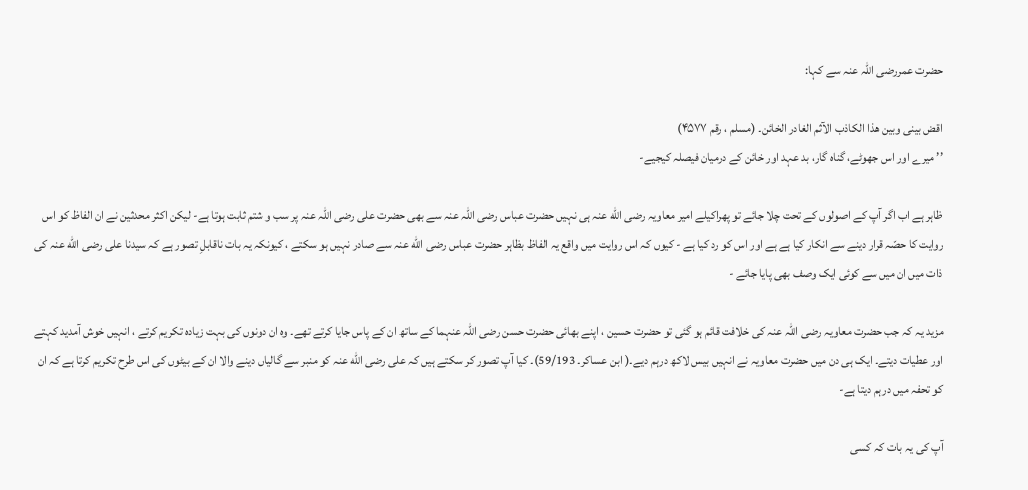حضرت عمررضی اللہ عنہ سے کہا:

اقض بینی وبین ھذا الکاذب الآثم الغادر الخائن۔ (مسلم ، رقم ۴۵۷۷)
’’ میرے اور اس جھوٹے، گناہ گار، بد عہد اور خائن کے درمیان فیصلہ کیجیے-

ظاہر ہے اب اگر آپ کے اصولوں کے تحت چلا جائے تو پھراکیلے امیر معاویہ رضی الله عنہ ہی نہیں حضرت عباس رضی اللہ عنہ سے بھی حضرت علی رضی اللہ عنہ پر سب و شتم ثابت ہوتا ہے- لیکن اکثر محدثین نے ان الفاظ کو اس روایت کا حصّہ قرار دینے سے انکار کیا ہے ہے اور اس کو رد کیا ہے - کیوں کہ اس روایت میں واقع یہ الفاظ بظاہر حضرت عباس رضی الله عنہ سے صادر نہیں ہو سکتے ، کیونکہ یہ بات ناقابلِ تصور ہے کہ سیدنا علی رضی الله عنہ کی ذات میں ان میں سے کوئی ایک وصف بھی پایا جائے -

مزید یہ کہ جب حضرت معاویہ رضی اللہ عنہ کی خلافت قائم ہو گئی تو حضرت حسین ، اپنے بھائی حضرت حسن رضی اللہ عنہما کے ساتھ ان کے پاس جایا کرتے تھے۔ وہ ان دونوں کی بہت زیادہ تکریم کرتے ، انہیں خوش آمدید کہتے اور عطیات دیتے۔ ایک ہی دن میں حضرت معاویہ نے انہیں بیس لاکھ درہم دیے۔( ابن عساکر۔ 59/193)۔ کیا آپ تصور کر سکتے ہیں کہ علی رضی الله عنہ کو منبر سے گالیاں دینے والا ان کے بیٹوں کی اس طرح تکریم کرتا ہے کہ ان کو تحفہ میں درہم دیتا ہے-

آپ کی یہ بات کہ کسی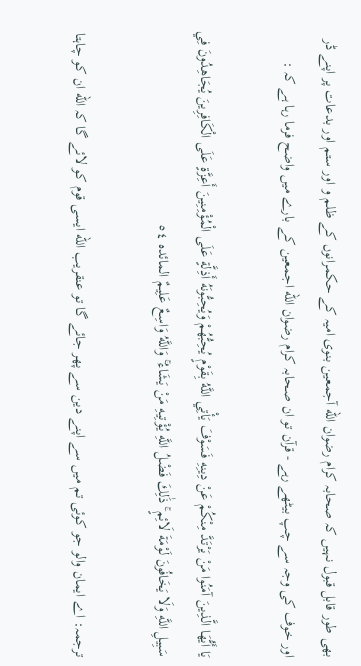بھی طور قابل قبول نہیں کہ صحابہ کرام رضوان الله آجمعین بنوی امیہ کے حکمرانوں کے ظلم و اور ستم اور بدعات پر اپنے ڈر اور خوف کی وجہ سے چپ بیٹھے رہے - قرآن تو ان صحابہ کرام رضوان الله اجمعین کے بارے میں واضح فرما رہا ہے کہ :

يَا أَيُّهَا الَّذِينَ آمَنُوا مَنْ يَرْتَدَّ مِنْكُمْ عَنْ دِينِهِ فَسَوْفَ يَأْتِي اللَّهُ بِقَوْمٍ يُحِبُّهُمْ وَيُحِبُّونَهُ أَذِلَّةٍ عَلَى الْمُؤْمِنِينَ أَعِزَّةٍ عَلَى الْكَافِرِينَ يُجَاهِدُونَ فِي سَبِيلِ اللَّهِ وَلَا يَخَافُونَ لَوْمَةَ لَائِمٍ ۚ ذَٰلِكَ فَضْلُ اللَّهِ يُؤْتِيهِ مَنْ يَشَاءُ ۚ وَاللَّهُ وَاسِعٌ عَلِيمٌ المائدہ ٥٤

ترجمہ: اے ایمان والو جو کوئی تم میں سے اپنے دین سے پھر جائے گا تو عنقریب الله ایسی قوم کو لائے گا کہ الله ان کو چاہتا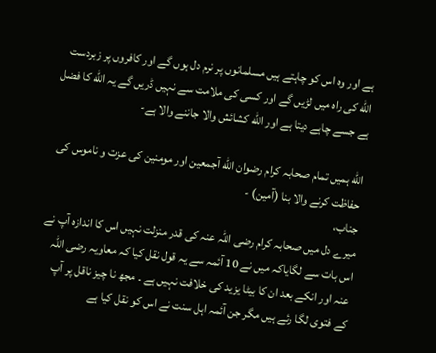ہے اور وہ اس کو چاہتے ہیں مسلمانوں پر نرم دل ہوں گے اور کافروں پر زبردست الله کی راہ میں لڑیں گے اور کسی کی ملامت سے نہیں ڈریں گے یہ الله کا فضل ہے جسے چاہے دیتا ہے اور الله کشائش والا جاننے والا ہے-

الله ہمیں تمام صحابہ کرام رضوان الله آجمعین اور مومنین کی عزت و ناموس کی حفاظت کرنے والا بنا (آمین) -
جناب،
میرے دل میں صحابہ کرام رضی اللہ عنہ کی قدر منزلت نہیں اس کا اندازہ آپ نے اس بات سے لگایاکہ میں نے 10 آئمہ سے یہ قول نقل کیا کہ معاویہ رضی اللہ عنہ اور انکے بعد ان کا بیٹا یزید کی خلافت نہیں ہے ۔ مجھ نا چیز ناقل پر آپ کے فتوی لگا رئے ہیں مگر جن آئمہ اہل سنت نے اس کو نقل کیا ہے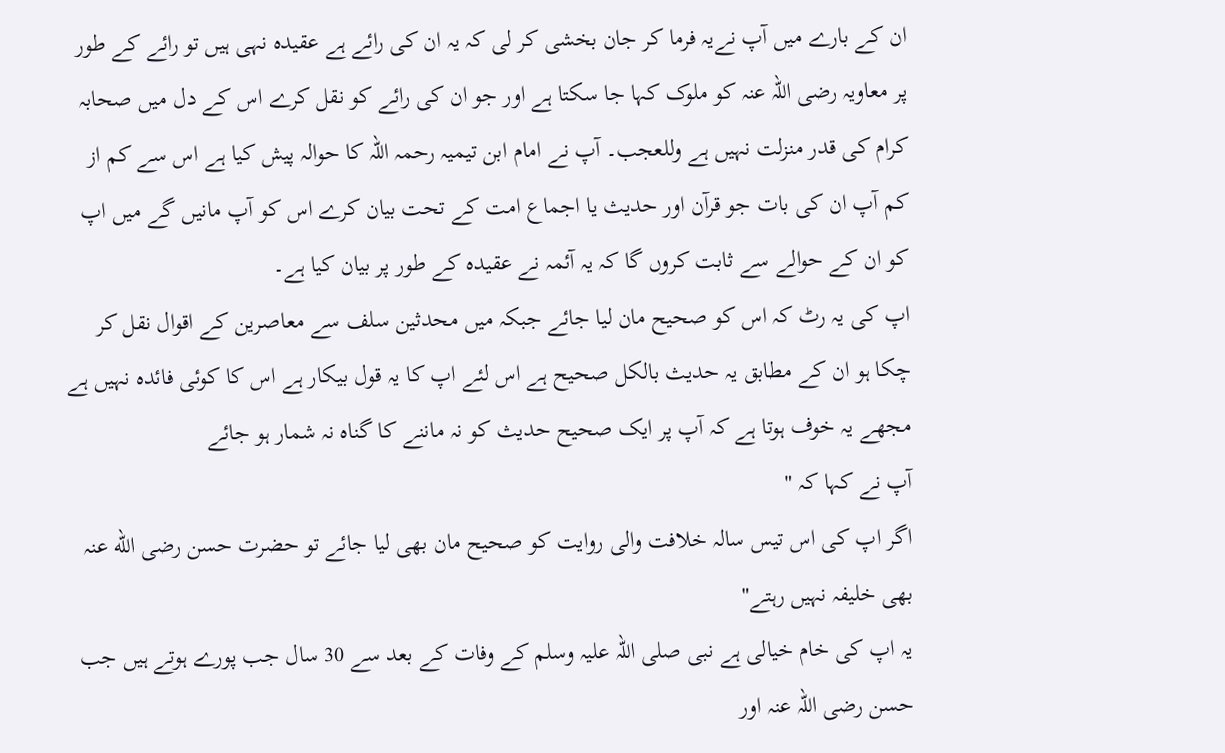ان کے بارے میں آپ نےیہ فرما کر جان بخشی کر لی کہ یہ ان کی رائے ہے عقیدہ نہی ہیں تو رائے کے طور پر معاویہ رضی اللہ عنہ کو ملوک کہا جا سکتا ہے اور جو ان کی رائے کو نقل کرے اس کے دل میں صحابہ کرام کی قدر منزلت نہیں ہے وللعجب۔ آپ نے امام ابن تیمیہ رحمہ اللہ کا حوالہ پیش کیا ہے اس سے کم از کم آپ ان کی بات جو قرآن اور حدیث یا اجماع امت کے تحت بیان کرے اس کو آپ مانیں گے میں اپ کو ان کے حوالے سے ثابت کروں گا کہ یہ آئمہ نے عقیدہ کے طور پر بیان کیا ہے۔
اپ کی یہ رٹ کہ اس کو صحیح مان لیا جائے جبکہ میں محدثین سلف سے معاصرین کے اقوال نقل کر چکا ہو ان کے مطابق یہ حدیث بالکل صحیح ہے اس لئے اپ کا یہ قول بیکار ہے اس کا کوئی فائدہ نہیں ہے مجھے یہ خوف ہوتا ہے کہ آپ پر ایک صحیح حدیث کو نہ ماننے کا گناہ نہ شمار ہو جائے
آپ نے کہا کہ "
اگر اپ کی اس تیس سالہ خلافت والی روایت کو صحیح مان بھی لیا جائے تو حضرت حسن رضی الله عنہ بھی خلیفہ نہیں رہتے"
یہ اپ کی خام خیالی ہے نبی صلی اللہ علیہ وسلم کے وفات کے بعد سے 30 سال جب پورے ہوتے ہیں جب حسن رضی اللہ عنہ اور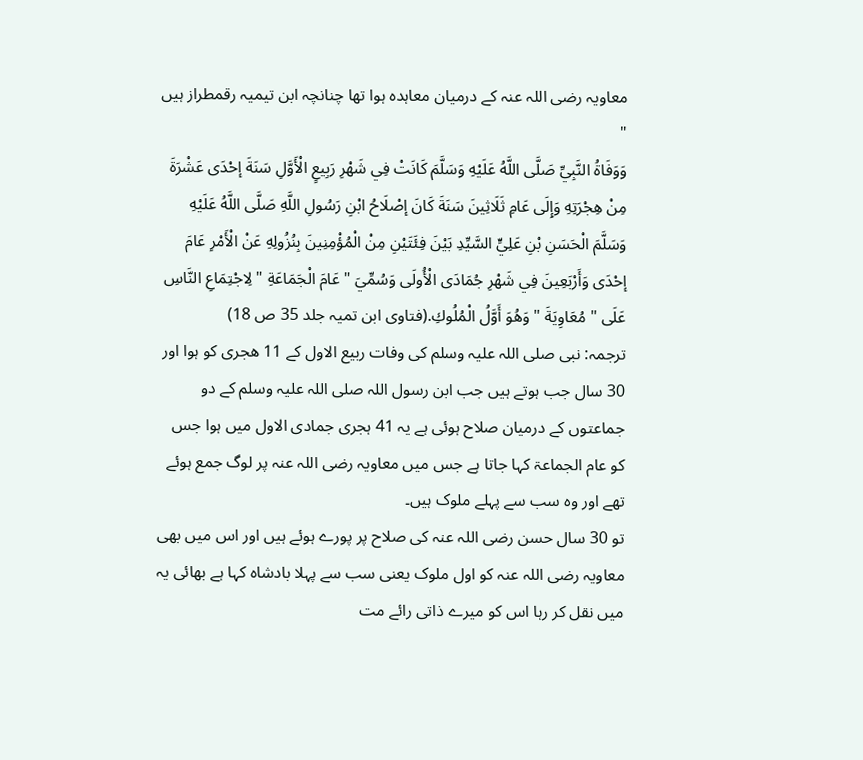معاویہ رضی اللہ عنہ کے درمیان معاہدہ ہوا تھا چنانچہ ابن تیمیہ رقمطراز ہیں "
وَوَفَاةُ النَّبِيِّ صَلَّى اللَّهُ عَلَيْهِ وَسَلَّمَ كَانَتْ فِي شَهْرِ رَبِيعٍ الْأَوَّلِ سَنَةَ إحْدَى عَشْرَةَ مِنْ هِجْرَتِهِ وَإِلَى عَامِ ثَلَاثِينَ سَنَةَ كَانَ إصْلَاحُ ابْنِ رَسُولِ اللَّهِ صَلَّى اللَّهُ عَلَيْهِ وَسَلَّمَ الْحَسَنِ بْنِ عَلِيٍّ السَّيِّدِ بَيْنَ فِئَتَيْنِ مِنْ الْمُؤْمِنِينَ بِنُزُولِهِ عَنْ الْأَمْرِ عَامَ إحْدَى وَأَرْبَعِينَ فِي شَهْرِ جُمَادَى الْأُولَى وَسُمِّيَ " عَامَ الْجَمَاعَةِ " لِاجْتِمَاعِ النَّاسِ عَلَى " مُعَاوِيَةَ " وَهُوَ أَوَّلُ الْمُلُوكِ.(فتاوی ابن تمیہ جلد 35 ص 18)
ترجمہ: نبی صلی اللہ علیہ وسلم کی وفات ربیع الاول کے 11 ھجری کو ہوا اور 30 سال جب ہوتے ہیں جب ابن رسول اللہ صلی اللہ علیہ وسلم کے دو جماعتوں کے درمیان صلاح ہوئی ہے یہ 41 ہجری جمادی الاول میں ہوا جس کو عام الجماعۃ کہا جاتا ہے جس میں معاویہ رضی اللہ عنہ پر لوگ جمع ہوئے تھے اور وہ سب سے پہلے ملوک ہیں۔
تو 30 سال حسن رضی اللہ عنہ کی صلاح پر پورے ہوئے ہیں اور اس میں بھی معاویہ رضی اللہ عنہ کو اول ملوک یعنی سب سے پہلا بادشاہ کہا ہے بھائی یہ میں نقل کر رہا اس کو میرے ذاتی رائے مت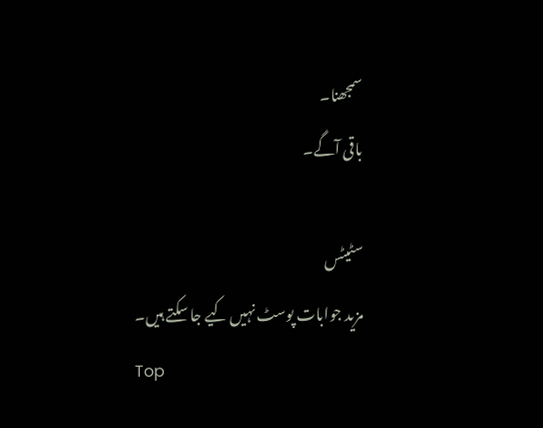سمجھنا۔
باقی آگے۔

سٹیٹس
مزید جوابات پوسٹ نہیں کیے جا سکتے ہیں۔
Top